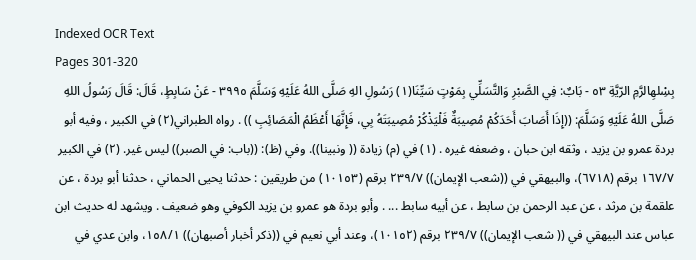Indexed OCR Text
Pages 301-320
بِسِْلهِالرَّمِ الرّيَّةِ ٥٣ - بَابٌ: فِي الصَّبْرِ وَالتَّسَلِّي بِمَوْتٍ سَيِّنَا(١) رَسُولِ الهِ صَلَّى اللهُ عَلَيْهِ وَسَلَّمَ ٣٩٩٥ - عَنْ سَابِطٍ، قَالَ: قَالَ رَسُولُ اللهِ صَلَّى اللهُ عَلَيْهِ وَسَلَّمَ: ((إِذَا أَصَابَ أَحَدَكُمْ مُصِيبَةٌ فَلْيَذْكُرْ مُصِيبَتَهُ بِي، فَإِنَّهَا أَعْظَمُ الْمَصَائِبِ )) . رواه الطبراني(٢) في الكبير ، وفيه أبو بردة عمرو بن يزيد ، وثقه ابن حبان ، وضعفه غيره . (١) في (م) زيادة (( ونبينا)). وفي (ظ): ((باب: في الصبر)) ليس غير. (٢) في الكبير ١٦٧/٧ برقم (٦٧١٨)، والبيهقي في ((شعب الإيمان)) ٢٣٩/٧ برقم (١٠١٥٣) من طريقين : حدثنا يحيى الحماني ، حدثنا أبو بردة ، عن علقمة بن مرثد ، عن عبد الرحمن بن سابط ، عن أبيه سابط ... . وأبو بردة هو عمرو بن يزيد الكوفي وهو ضعيف . ويشهد له حديث ابن عباس عند البيهقي في (( شعب الإيمان)) ٢٣٩/٧ برقم (١٠١٥٢)، وعند أبي نعيم في ((ذكر أخبار أصبهان)) ١٥٨/١، وابن عدي في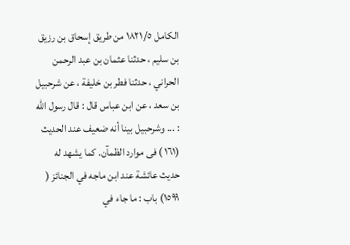الكامل ١٨٢١/٥ من طريق إسحاق بن رزيق بن سليم ، حدثنا عثمان بن عبد الرحمن الحراني ، حدثنا فطر بن خليفة ، عن شرحبيل بن سعد ، عن ابن عباس قال : قال رسول الله : ... وشرحبيل بينا أنه ضعيف عند الحديث (١٦١ ) فى موارد الظمآن. كما يشهد له حديث عائشة عند ابن ماجه في الجنائز ( ١٥٩٩) باب : ما جاء في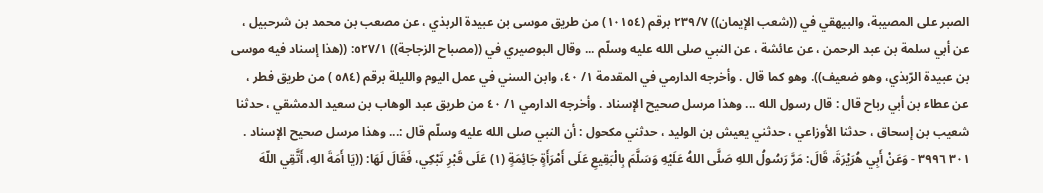الصبر على المصيبة، والبيهقي في ((شعب الإيمان)) ٢٣٩/٧ برقم (١٠١٥٤) من طريق موسى بن عبيدة الربذي ، عن مصعب بن محمد بن شرحبيل ، عن أبي سلمة بن عبد الرحمن ، عن عائشة ، عن النبي صلى الله عليه وسلّم ... وقال البوصيري في ((مصباح الزجاجة)) ٥٢٧/١: ((هذا إسناد فيه موسى بن عبيدة الرّبذي، وهو ضعيف)). وهو كما قال . وأخرجه الدارمي في المقدمة ١/ ٤٠، وابن السني في عمل اليوم والليلة برقم (٥٨٤ ) من طريق فطر ، عن عطاء بن أبي رباح قال : قال رسول الله ... وهذا مرسل صحيح الإسناد . وأخرجه الدارمي ١/ ٤٠ من طريق عبد الوهاب بن سعيد الدمشقي ، حدثنا شعيب بن إسحاق ، حدثنا الأوزاعي ، حدثني يعيش بن الوليد ، حدثني مكحول : أن النبي صلى الله عليه وسلّم قال :... وهذا مرسل صحيح الإسناد . ٣٠١ ٣٩٩٦ - وَعَنْ أَبِي هُرَيْرَةَ، قَالَ: مَرَّ رَسُولُ اللهِ صَلَّى اللهُ عَلَيْهِ وَسَلَّمَ بِالْبَقِيعِ عَلَى أَمْرَأَةٍ جَائِمَةٍ (١) عَلَى قَبْرِ تَبْكِي، فَقَالَ لَهَا: ((يَا أَمَةَ الهِ، أَتَّقِي اللّهَ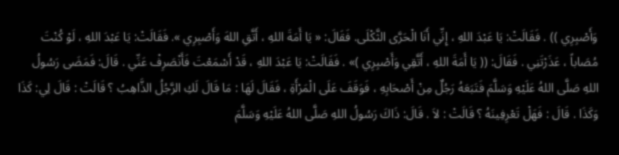وَأَصْبِرِي )) . فَقَالَتْ: يَا عَبْدَ اللهِ ، إِنِّي أَنَا الْحَرَّى الثَّكْلَى. فَقَالَ: « يَا أَمَةَ اللهِ ، أَتَّقِ اللهَ وَأَصْبِرِي ». فَقَالَتْ: يَا عَبْدَ اللهِ ، لَوْ كُنْتَ مُصَاباً ، عَذَرْتَنِي . فَقَالَ: (( يَا أَمَةَ اللهِ ، أَتَّقِي وَأَصْبِرِي )» . فَقَالَتْ: يَا عَبْدَ اللهِ ، قَدْ أَسْمَعْتَ فَأَنْصَرِفْ عَنِّي . قَالَ: فَمَضَى رَسُولُ اللهِ صَلَّى اللهُ عَلَيْهِ وَسَلَّمَ فَتَبَعَهُ رَجُلٌ مِنْ أَصْحَابِهِ ، فَوَقَفَ عَلَى الْمَرْأَةِ ، فَقَالَ لَهَا : مَا قَالَ لَكِ الرَّجُلُ الذَّاهِبُ ؟ قَالَتْ : قَالَ لِي: كَذَا وَكَذَا . قَالَ : فَهَلْ تَعْرِفِينَهُ ؟ قَالَتْ : لاَ . قَالَ: ذَاكَ رَسُولُ اللهِ صَلَّى اللهُ عَلَيْهِ وَسَلَّمَ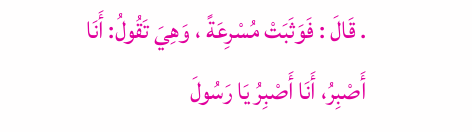. قَالَ : فَوَثَبَتْ مُسْرِعَةً ، وَهِيَ تَقُولُ: أَنَا أَصْبِرُ، أَنَا أَصْبِرُ يَا رَسُولَ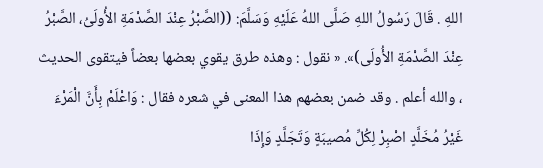اللهِ . قَالَ رَسُولُ اللهِ صَلَّى اللهُ عَلَيْهِ وَسَلَّمَ: ((الصَّبْرُ عِنْدَ الصَّدْمَةِ الأُولَىُ، الصَّبْرُ عِنْدَ الصَّدْمَةِ الأُولَى)». « نقول : وهذه طرق يقوي بعضها بعضاً فيتقوى الحديث ، والله أعلم . وقد ضمن بعضهم هذا المعنى في شعره فقال : وَاعْلَمْ بِأَنَّ الْمَرْءَ غَيْرُ مُخَلَّدٍ اصْبِرْ لِكُلِّ مُصيبَةٍ وَتَجَلَّدٍ وَإِذَا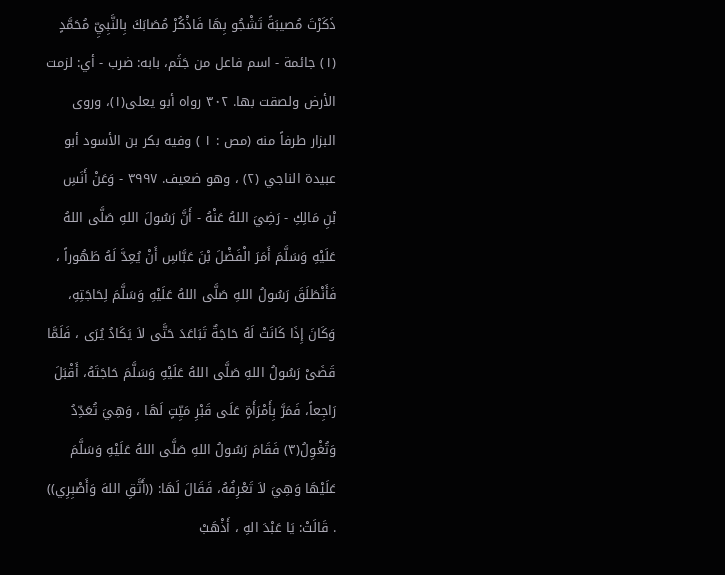ذَكَرْتَ مُصيبَةً تَشْجُو بِهَا فَاذْكُرْ مُصَابَكَ بِالنَّبِيِّ مُحَمَّدٍ (١) جائمة - اسم فاعل من جَثَم، بابه: ضرب - أي: لزمت الأرض ولصقت بها. ٣٠٢ رواه أبو يعلى(١)، وروى البزار طرفاً منه (مص : ١ ) وفيه بكر بن الأسود أبو عبيدة الناجي (٢) ، وهو ضعيف. ٣٩٩٧ - وَعَنْ أَنَسِ بْنِ مَالِكِ - رَضِيَ اللهُ عَنْهُ - أَنَّ رَسُولَ اللهِ صَلَّى اللهُ عَلَيْهِ وَسَلَّمَ أَمَرَ الْفَضْلَ بْنَ عَبَّاسِ أَنْ يُعِدَّ لَهُ طَهُوراً ، فَأَنْطَلَقَ رَسُولُ اللهِ صَلَّى اللهُ عَلَيْهِ وَسَلَّمَ لِحَاجَتِهِ، وَكَانَ إِذَا كَانَتْ لَهُ حَاجَةٌ تَبَاعَدَ حَتَّى لاَ يَكَادُ يُرَى ، فَلَمَّا قَضَىْ رَسُولُ اللهِ صَلَّى اللهُ عَلَيْهِ وَسَلَّمَ حَاجَتَهُ، أَقْبَلَ رَاجِعاً، فَمَرَّ بِأَمْرَأَةٍ عَلَى قَبْرِ مَيِّتٍ لَهَا ، وَهِيَ تُعَدِّدُ وَتُغْوِلُ(٣) فَقَامَ رَسُولُ اللهِ صَلَّى اللهُ عَلَيْهِ وَسَلَّمَ عَلَيْهَا وَهِيَ لاَ تَعْرِفُهُ، فَقَالَ لَهَا: ((أَتَّقِ اللهَ وَأَصْبِرِي)) . قَالَتْ: يَا عَبْدَ الهِ ، أَذْهَبْ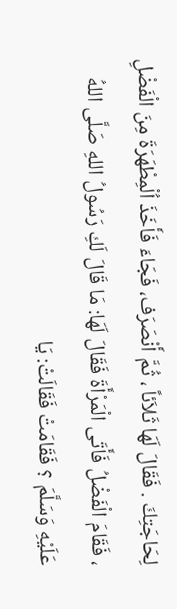لِحَاجَتِكَ . فَقَالَ لَهَا ثَلاَئاً ، ثُمَّ أَنْصَرَف، فَجَاءَ فَأَخَذَ اُلْمِطْهَرَةَ مِنَ الْفَضْلِ ، فَقَامَ الْفَضْلُ فَأَتَى الْمَرْأَةَ فَقَالَ لَهَا: مَا قَالَ لَكِ رَسُولُ اللهِ صَلَّى اللهُ عَلَيْهِ وَسَلَّمَ ؟ فَقَامَتْ فَقَالَتْ: يَا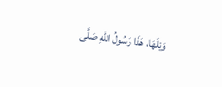وَيْلَهَا، هَذَا رَسُولُ اللهِ صَلَّى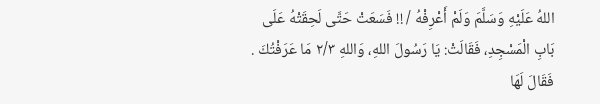اللهُ عَلَيْهِ وَسَلَّمَ وَلَمْ أَعْرِفْهُ / !! فَسَعَتْ حَتَّى لَحِقَتْهُ عَلَى بَابِ الْمَسْجِدِ، فَقَالَتْ: يَا رَسُولَ اللهِ، وَاللهِ ٢/٣ مَا عَرَفْتُكَ . فَقَالَ لَهَا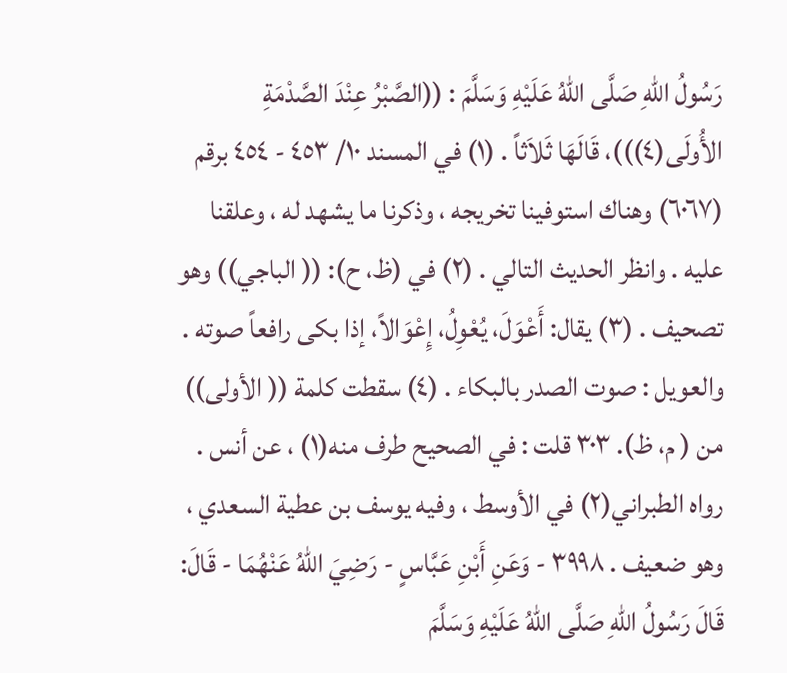رَسُولُ اللهِ صَلَّى اللهُ عَلَيْهِ وَسَلَّمَ : ((الصَّبْرُ عِنْدَ الصَّدْمَةِ الأُولَى(٤)))، قَالَهَا ثَلاَثاً . (١) في المسند ١٠/ ٤٥٣ - ٤٥٤ برقم (٦٠٦٧) وهناك استوفينا تخريجه ، وذكرنا ما يشهد له ، وعلقنا عليه . وانظر الحديث التالي . (٢) في (ظ، ح): (( الباجي)) وهو تصحيف . (٣) يقال: أَعْوَلَ، يُعْوِلُ، إِعْوَالاً، إذا بكى رافعاً صوته . والعويل : صوت الصدر بالبكاء . (٤) سقطت كلمة (( الأولى)) من ( م، ظ). ٣٠٣ قلت : في الصحيح طرف منه(١) ، عن أنس . رواه الطبراني(٢) في الأوسط ، وفيه يوسف بن عطية السعدي ، وهو ضعيف . ٣٩٩٨ - وَعَنِ أَبْنِ عَبَّاسٍ - رَضِيَ اللهُ عَنْهُمَا - قَالَ: قَالَ رَسُولُ اللهِ صَلَّى اللهُ عَلَيْهِ وَسَلَّمَ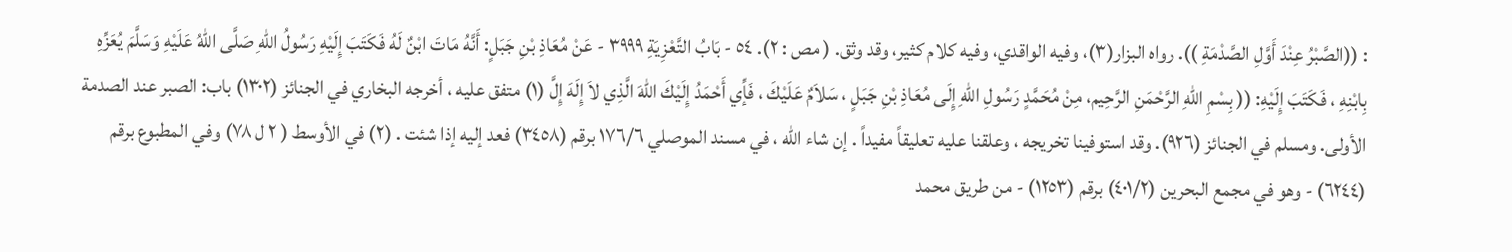: ((الصَّبْرُ عِنْدَ أَوَّلِ الصَّدْمَةِ )). رواه البزار(٣)، وفيه الواقدي، وفيه كلام كثير، وقد وثق. ( مص : ٢). ٥٤ - بَابُ التَّعْزِيَةِ ٣٩٩٩ - عَنْ مُعَاذِ بْنِ جَبَلٍ: أَنَّهُ مَاتَ ابْنٌ لَهُ فَكَتَبَ إِلَيْهِ رَسُولُ اللهِ صَلَّى اللهُ عَلَيْهِ وَسَلَّمَ يُعَزِّهِ بِابْنِهِ ، فَكَتَبَ إِلَيْهِ: (( بِسْمِ اللهِ الرَّحْمَنِ الرَّحِيم، مِنْ مُحَمَّدٍ رَسُولِ اللهِ إِلَى مُعَاذِ بْنِ جَبَلٍ ، سَلاَمٌ عَلَيْكَ ، فَإِّي أَحْمَدُ إِلَيْكَ اللهَ الَّذِي لاَ إِلَهَ إِلَّ (١) متفق عليه ، أخرجه البخاري في الجنائز (١٣٠٢) باب: الصبر عند الصدمة الأولى. ومسلم في الجنائز (٩٢٦). وقد استوفينا تخريجه ، وعلقنا عليه تعليقاً مفيداً . إن شاء الله ، في مسند الموصلي ١٧٦/٦ برقم (٣٤٥٨) فعد إليه إذا شئت . (٢) في الأوسط ( ٢ ل ٧٨) وفي المطبوع برقم (٦٢٤٤) - وهو في مجمع البحرين (٤٠١/٢) برقم (١٢٥٣) - من طريق محمد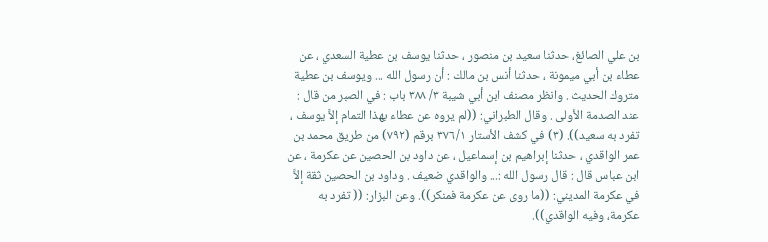بن علي الصائغ، حدثنا سعيد بن منصور ، حدثنا يوسف بن عطية السعدي ، عن عطاء بن أبي ميمونة ، حدثنا أنس بن مالك : أن رسول الله ... ويوسف بن عطية متروك الحديث . وانظر مصنف ابن أبي شيبة ٣/ ٣٨٨ باب : في الصبر من قال : عند الصدمة الأولى . وقال الطبراني: ((لم يروه عن عطاء بهذا التمام إلاَّ يوسف ، تفرد به سعيد)). (٣) في كشف الأستار ٣٧٦/١ برقم (٧٩٢) من طريق محمد بن عمر الواقدي ، حدثنا إبراهيم بن إسماعيل ، عن داود بن الحصين عن عكرمة ، عن ابن عباس قال : قال رسول الله :... والواقدي ضعيف . وداود بن الحصين ثقة إلاَّ في عكرمة المديني: ((ما روى عن عكرمة فمنكر)). وعن البزار: (( تفرد به عكرمة، وفيه الواقدي)).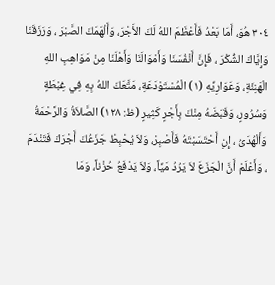٣٠٤ هُوَ، أَمَا بَعْدُ فَأَعْظَمَ اللهُ لَكَ الأَجْرَ، وَأَلْهَمَكَ الصَّبْرَ ، وَرَزَقَنَا وَإِيَّاكَ الشُّكْرَ ، فَإِنَّ أَنْفُسَنَا وَأَمْوَالَنَا وَأَهْلَنَا مِنْ مَوَاهِبِ اللهِ الْهَنِئَةِ، وَعَوَارِيِّهِ (١) الْمُسْتَوْدَعَةِ، مَتَّعَكَ اللهُ بِهِ فِي غِبْطَةٍ وَسُرُورٍ، وَقَبَضَهُ مِنْكَ بِأَجْرٍ كَثِيرٍ (ظ: ١٢٨) الصَّلاَةُ وَالرَّحْمَةُ وَأَلْهُدَىُ ، إِنِ أَحْتَسَبْتَهُ فَأَصْبِرْ، وَلاَ يُحْبِطْ جَزَعُكَ أَجْرَكَ فَتَنْدَمَ ، وَأَعْلَمْ أَنَّ الْجَزَعَ لاَ يَرُدُ مَيِّاً، وَلاَ يَدْفَعُ حُزْناً، وَمَا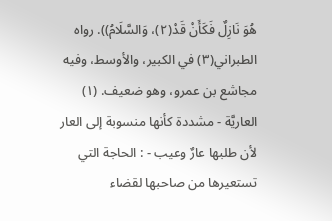هُوَ نَازِلٌ فَكَأَنْ قَدْ(٢)، وَالسَّلَامُ)). رواه الطبراني(٣) في الكبير، والأوسط، وفيه مجاشع بن عمرو، وهو ضعيف. (١) العاريَّة - مشددة كأنها منسوبة إلى العار لأن طلبها عارٌ وعيب - : الحاجة التي تستعيرها من صاحبها لقضاء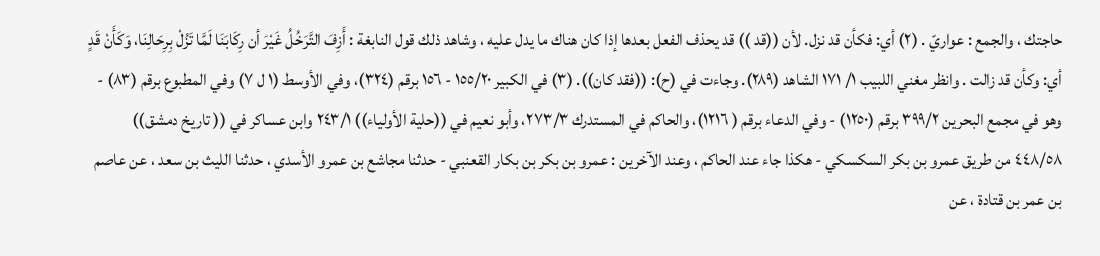حاجتك ، والجمع : عواريّ . (٢) أي: فكأن قد نزل. لأن ((قد )) قد يحذف الفعل بعدها إذا كان هناك ما يدل عليه ، وشاهد ذلك قول النابغة : أَزِفَ التَّرَخُلُ غَيْرَ أن رِكَابَنَا لَمَّا تَزُلْ بِرِحَالِنَا، وَكَأَنْ قَدٍ أي: وكأن قد زالت . وانظر مغني اللبيب ١/ ١٧١ الشاهد (٢٨٩). وجاءت في (ح): ((فقد كان)). (٣) في الكبير ١٥٥/٢٠ - ١٥٦ برقم (٣٢٤)، وفي الأوسط (١ ل ٧) وفي المطبوع برقم (٨٣) - وهو في مجمع البحرين ٣٩٩/٢ برقم (١٢٥٠) - وفي الدعاء برقم ( ١٢١٦)، والحاكم في المستدرك ٢٧٣/٣، وأبو نعيم في ((حلية الأولياء)) ٢٤٣/١ وابن عساكر في (( تاريخ دمشق)) ٤٤٨/٥٨ من طريق عمرو بن بكر السكسكي - هكذا جاء عند الحاكم ، وعند الآخرين : عمرو بن بكر بن بكار القعنبي - حدثنا مجاشع بن عمرو الأسدي ، حدثنا الليث بن سعد ، عن عاصم بن عمر بن قتادة ، عن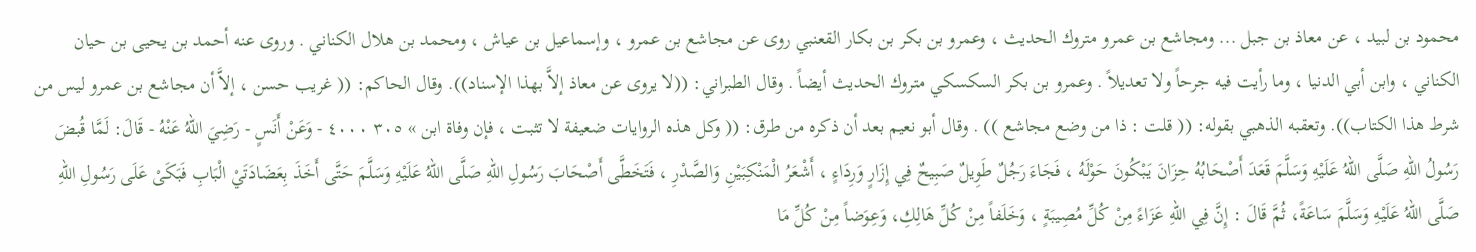محمود بن لبيد ، عن معاذ بن جبل ... ومجاشع بن عمرو متروك الحديث ، وعمرو بن بكر بن بكار القعنبي روى عن مجاشع بن عمرو ، وإسماعيل بن عياش ، ومحمد بن هلال الكناني . وروى عنه أحمد بن يحيى بن حيان الكناني ، وابن أبي الدنيا ، وما رأيت فيه جرحاً ولا تعديلاً . وعمرو بن بكر السكسكي متروك الحديث أيضاً . وقال الطبراني: ((لا يروى عن معاذ إلاَّ بهذا الإسناد)). وقال الحاكم: (( غريب حسن ، إلاَّ أن مجاشع بن عمرو ليس من شرط هذا الكتاب)). وتعقبه الذهبي بقوله: (( قلت : ذا من وضع مجاشع )) . وقال أبو نعيم بعد أن ذكره من طرق: (( وكل هذه الروايات ضعيفة لا تثبت ، فإن وفاة ابن » ٣٠٥ ٤٠٠٠ - وَعَنْ أَنَسٍ - رَضِيَ اللهُ عَنْهُ - قَالَ: لَمَّا قُبضَ رَسُولُ اللهِ صَلَّى اللهُ عَلَيْهِ وَسَلَّمَ قَعَدَ أَصْحَابُهُ حِزَانَ يَبْكُونَ حَوْلَهُ ، فَجَاءَ رَجُلٌ طَوِيلٌ صَبِيحٌ فِي إِزَارٍ وَرِدَاءٍ ، أَشْعَرُ الْمَنْكِبَيْنِ وَالصَّدْرِ ، فَتَخَطَّى أَصْحَابَ رَسُولِ اللهِ صَلَّى اللهُ عَلَيْهِ وَسَلَّمَ حَتَّى أَخَذَ بِعَضَادَتَيْ الْبَابِ فَبَكَىْ عَلَى رَسُولِ اللهِ صَلَّى اللهُ عَلَيْهِ وَسَلَّمَ سَاعَةً، ثُمَّ قَالَ : إِنَّ فِي اللّهِ عَزَاءً مِنْ كُلِّ مُصِيبَةٍ ، وَخَلَفاً مِنْ كُلِّ هَالِكِ، وَعِوَضاً مِنْ كُلِّ مَا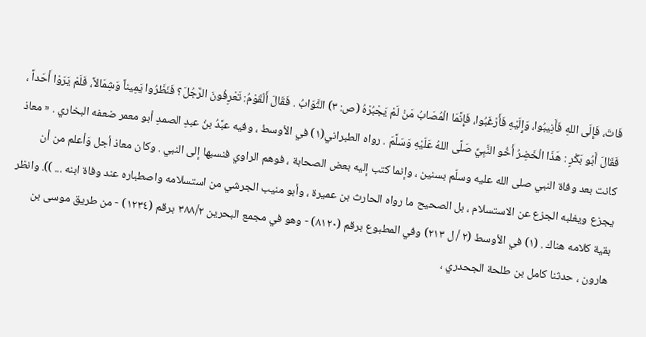فَاتَ، فَإِلَى اللهِ فَأَنِيبُوا، وَإِلَيْهِ فَأَرْغَبُوا، فَإِنَّمَا الْمُصَابُ مَنْ لَمْ يَجْبُرْهُ (ص: ٣) الثَّوَابُ . فَقَالَ أَلْقَوْمُ: تَعْرِفُونَ الرَّجُلَ؟ فَنَظَرُوا يَمِيناً وَشِمَالاً، فَلَمْ يَرَوْا أَحَداً ، فَقَالَ أَبُو بَكْرٍ : هَذَا الْخَضِرُ أَخُو النَّبِيِّ صَلَّى اللهُ عَلَيْهِ وَسَلَّمَ . رواه الطبراني(١) في الأوسط ، وفيه عبَّدُ بنُ عبدِ الصمدِ أبو معمر ضعفه البخاري . « معاذ كانت بعد وفاة النبي صلى الله عليه وسلّم بسنين ، وإنما كتب إليه بعض الصحابة ، فوهم الراوي فنسبها إلى النبي . وكان معاذ أجل وَأعلم من أن يجزع ويغلبه الجزع عن الاستسلام ، بل الصحيح ما رواه الحارث بن عميرة ، وأبو منيب الجرشي من استسلامه واصطباره عند وفاة ابنه ... )). وانظر بقية كلامه هناك . (١) في الأوسط (٢ / ل ٢١٣) وفي المطبوع برقم (٨١٢٠) - وهو في مجمع البحرين ٣٨٨/٢ برقم (١٢٣٤) - من طريق موسى بن هارون ، حدثنا كامل بن طلحة الجحدري ،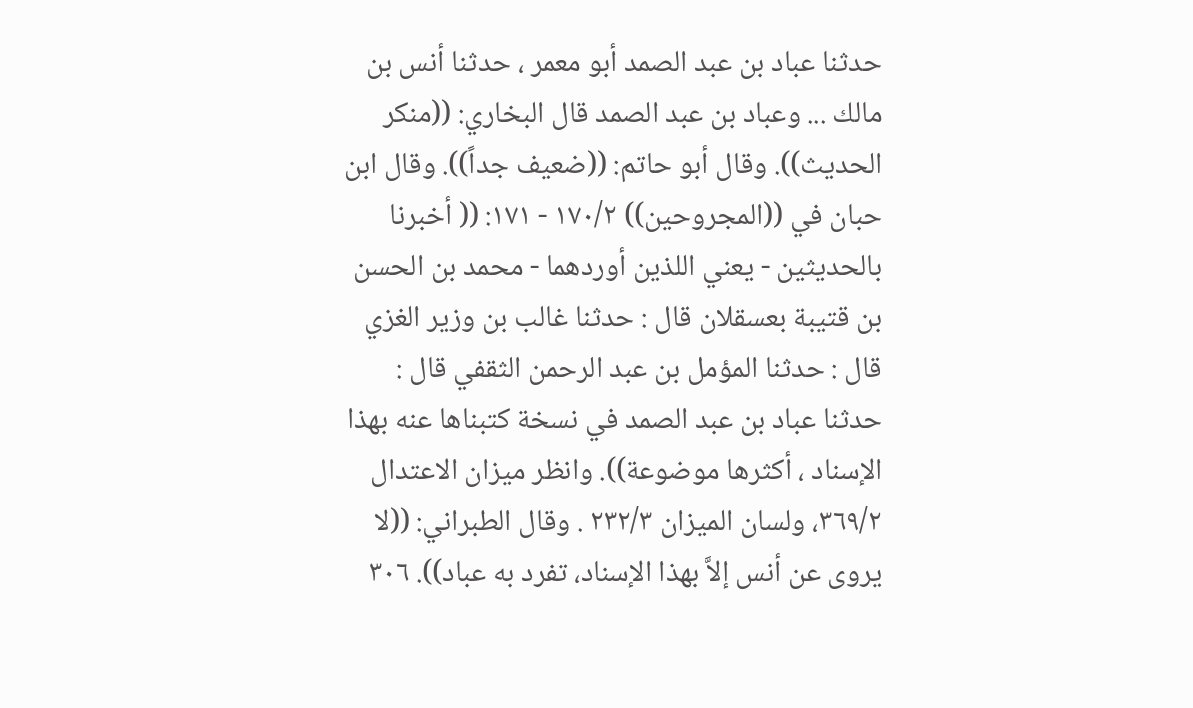حدثنا عباد بن عبد الصمد أبو معمر ، حدثنا أنس بن مالك ... وعباد بن عبد الصمد قال البخاري: ((منكر الحديث)). وقال أبو حاتم: ((ضعيف جداً)). وقال ابن حبان في ((المجروحين)) ١٧٠/٢ - ١٧١: (( أخبرنا بالحديثين - يعني اللذين أوردهما - محمد بن الحسن بن قتيبة بعسقلان قال : حدثنا غالب بن وزير الغزي قال : حدثنا المؤمل بن عبد الرحمن الثقفي قال : حدثنا عباد بن عبد الصمد في نسخة كتبناها عنه بهذا الإسناد ، أكثرها موضوعة)). وانظر ميزان الاعتدال ٣٦٩/٢، ولسان الميزان ٢٣٢/٣ . وقال الطبراني: ((لا يروى عن أنس إلاَّ بهذا الإسناد، تفرد به عباد)). ٣٠٦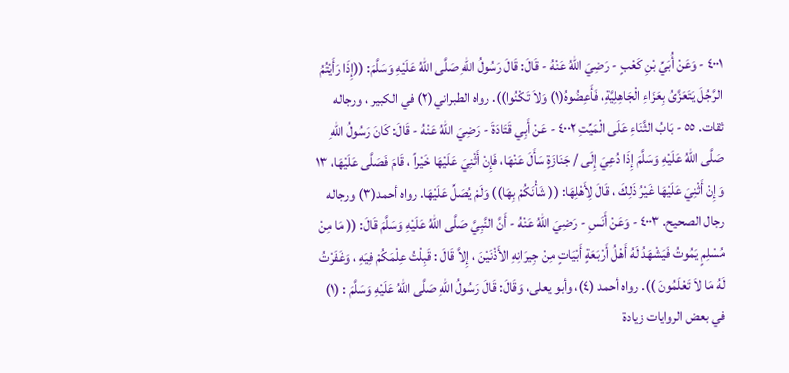٤٠٠١ - وَعَنْ أُبَيِّ بْنِ كَعْبٍ - رَضِيَ اللهُ عَنْهُ - قَالَ: قَالَ رَسُولُ اللهِ صَلَّى اللهُ عَلَيْهِ وَسَلَّمَ: ((إِذَا رَأَيْتُمُ الرَّجُلَ يَتَعَزَّىُ بِعَزَاءِ الْجَاهِلِيَّةِ، فَأَعِضُوهُ(١) وَلاَ تَكْنُوا)). رواه الطبراني(٢) في الكبير ، ورجاله ثقات. ٥٥ - بَابُ الثَّنَاءِ عَلَى الْمَيِّتِ ٤٠٠٢ - عَنْ أَبِي قَتَادَةَ - رَضِيَ اللهُ عَنْهُ - قَالَ: كَانَ رَسُولُ اللهِ صَلَّى اللهُ عَلَيْهِ وَسَلَّمَ إِذَا دُعِيَ إِلَى / جَنَازَةٍ سَأَلَ عَنْهَا، فَإِنْ أَثْنِيَ عَلَيْهَا خَيْراً ، قَامَ فَصَلَّى عَلَيْهَا، ١٣ وَإِنْ أَثْنِيَ عَلَيْهَا غَيْرُ ذَلِكَ ، قَالَ لِأَهْلِهَا: (( شَأْنَكُمْ بِهَا)) وَلَمْ يُصَلِّ عَلَيْهَا. رواه أحمد(٣) ورجاله رجال الصحيح. ٤٠٠٣ - وَعَنْ أَنَسِ - رَضِيَ اللهُ عَنْهُ - أَنَّ النَّبِيَّ صَلَّى اللهُ عَلَيْهِ وَسَلَّمَ قَالَ: (( مَا مِنْ مُسْلِمٍ يَمُوتُ فَيَشْهَدُ لَهُ أَهْلُ أَرْبَعَةٍ أَبْيَاتٍ مِنْ جِيرَانِهِ الأَذْنَيْنَ ، إِلاَّ قَالَ : قَبِلْتُ عِلْمَكُمْ فِيَهِ ، وَغَفَرْتُ لَهُ مَا لاَ تَعْلَمُونَ )). رواه أحمد (٤)، وأبو يعلى، وَقَالَ: قَالَ رَسُولُ اللهِ صَلَّى اللهُ عَلَيْهِ وَسَلَّمَ : (١) في بعض الروايات زيادة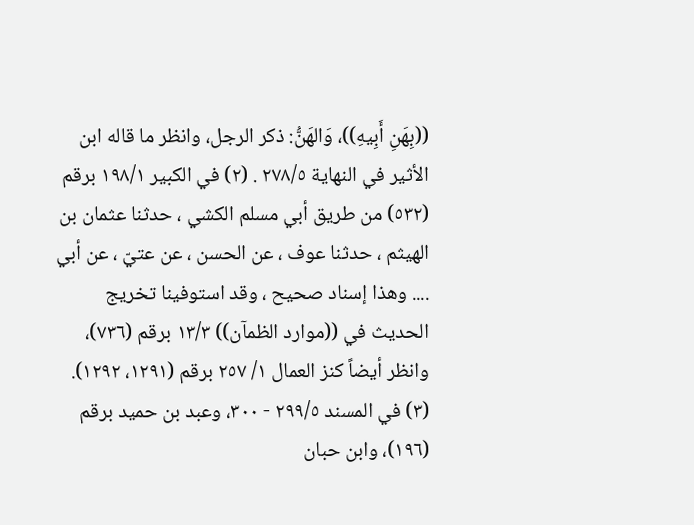((بِهَنِ أَبِيهِ))، وَالهَنُّ: ذكر الرجل، وانظر ما قاله ابن الأثير في النهاية ٢٧٨/٥ . (٢) في الكبير ١٩٨/١ برقم (٥٣٢) من طريق أبي مسلم الكشي ، حدثنا عثمان بن الهيثم ، حدثنا عوف ، عن الحسن ، عن عتيّ ، عن أبي .... وهذا إسناد صحيح ، وقد استوفينا تخريج الحديث في ((موارد الظمآن)) ١٣/٣ برقم (٧٣٦)، وانظر أيضاً كنز العمال ١/ ٢٥٧ برقم (١٢٩١، ١٢٩٢). (٣) في المسند ٢٩٩/٥ - ٣٠٠، وعبد بن حميد برقم (١٩٦)، وابن حبان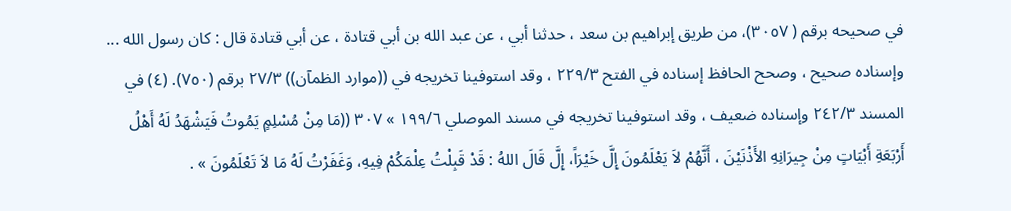في صحيحه برقم ( ٣٠٥٧)، من طريق إبراهيم بن سعد ، حدثنا أبي ، عن عبد الله بن أبي قتادة ، عن أبي قتادة قال : كان رسول الله ... وإسناده صحيح ، وصحح الحافظ إسناده في الفتح ٢٢٩/٣ ، وقد استوفينا تخريجه في ((موارد الظمآن)) ٢٧/٣ برقم (٧٥٠). (٤) في المسند ٢٤٢/٣ وإسناده ضعيف ، وقد استوفينا تخريجه في مسند الموصلي ١٩٩/٦ » ٣٠٧ ((مَا مِنْ مُسْلِمٍ يَمُوتُ فَيَشْهَدُ لَهُ أَهْلُ أَرْبَعَةِ أَبْيَاتٍ مِنْ جِيرَانِهِ الأَذْنَيْنَ ، أَنَّهُمْ لاَ يَعْلَمُونَ إِلَّ خَيْرَاً، إِلَّ قَالَ اللهُ : قَدْ قَبِلْتُ عِلْمَكُمْ فِيهِ، وَغَفَرْتُ لَهُ مَا لاَ تَعْلَمُونَ » .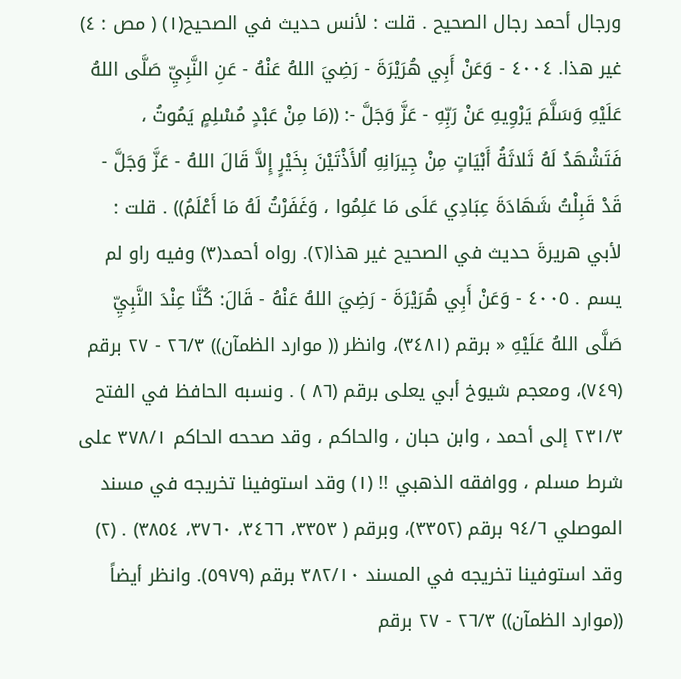ورجال أحمد رجال الصحيح . قلت : لأنس حديث في الصحيح(١) ( مص : ٤) غير هذا. ٤٠٠٤ - وَعَنْ أَبِي هُرَيْرَةَ - رَضِيَ اللهُ عَنْهُ - عَنِ النَّبِيِّ صَلَّى اللهُ عَلَيْهِ وَسَلَّمَ يَرْوِيهِ عَنْ رَبِّهِ - عَزَّ وَجَلَّ -: ((مَا مِنْ عَبْدٍ مُسْلِمٍ يَمُوتُ ، فَتَشْهَدُ لَهُ ثَلاثَةُ أَبْيَاتٍ مِنْ جِيرَانِهِ اُلأَذْتَيْنَ بِخَيْرٍ إِلاَّ قَالَ اللهُ - عَزَّ وَجَلَّ - قَدْ قَبِلْتُ شَهَادَةَ عِبَادِي عَلَى مَا عَلِمُوا ، وَغَفَرْتُ لَهُ مَا أَعْلَمُ)) . قلت : لأبي هريرةَ حديث في الصحيح غير هذا(٢). رواه أحمد(٣) وفیه راو لم يسم . ٤٠٠٥ - وَعَنْ أَبِي هُرَيْرَةَ - رَضِيَ اللهُ عَنْهُ - قَالَ: كُنَّا عِنْدَ النَّبِيِّ صَلَّى اللهُ عَلَيْهِ « برقم (٣٤٨١)، وانظر (( موارد الظمآن)) ٢٦/٣ - ٢٧ برقم (٧٤٩)، ومعجم شيوخ أبي يعلى برقم (٨٦ ) . ونسبه الحافظ في الفتح ٢٣١/٣ إلى أحمد ، وابن حبان ، والحاكم ، وقد صححه الحاكم ٣٧٨/١ على شرط مسلم ، ووافقه الذهبي !! (١) وقد استوفينا تخريجه في مسند الموصلي ٩٤/٦ برقم (٣٣٥٢)، وبرقم ( ٣٣٥٣، ٣٤٦٦، ٣٧٦٠، ٣٨٥٤) . (٢) وقد استوفينا تخريجه في المسند ٣٨٢/١٠ برقم (٥٩٧٩). وانظر أيضاً ((موارد الظمآن)) ٢٦/٣ - ٢٧ برقم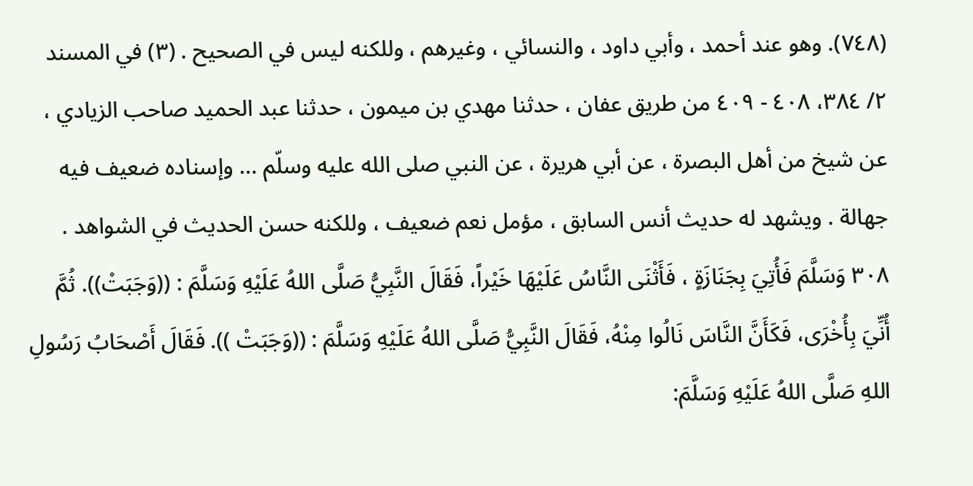(٧٤٨). وهو عند أحمد ، وأبي داود ، والنسائي ، وغيرهم ، وللكنه ليس في الصحيح . (٣) في المسند ٢/ ٣٨٤، ٤٠٨ - ٤٠٩ من طريق عفان ، حدثنا مهدي بن ميمون ، حدثنا عبد الحميد صاحب الزيادي ، عن شيخ من أهل البصرة ، عن أبي هريرة ، عن النبي صلى الله عليه وسلّم ... وإسناده ضعيف فيه جهالة . ويشهد له حديث أنس السابق ، مؤمل نعم ضعيف ، وللكنه حسن الحديث في الشواهد . ٣٠٨ وَسَلَّمَ فَأُتِيَ بِجَنَازَةٍ ، فَأَثْنَى النَّاسُ عَلَيْهَا خَيْراً، فَقَالَ النَّبِيُّ صَلَّى اللهُ عَلَيْهِ وَسَلَّمَ : ((وَجَبَتْ)). ثُمَّ أُنِّيَ بِأُخْرَى، فَكَأَنَّ النَّاسَ نَالُوا مِنْهُ، فَقَالَ النَّبِيُّ صَلَّى اللهُ عَلَيْهِ وَسَلَّمَ : ((وَجَبَتْ )). فَقَالَ أَصْحَابُ رَسُولِ اللهِ صَلَّى اللهُ عَلَيْهِ وَسَلَّمَ: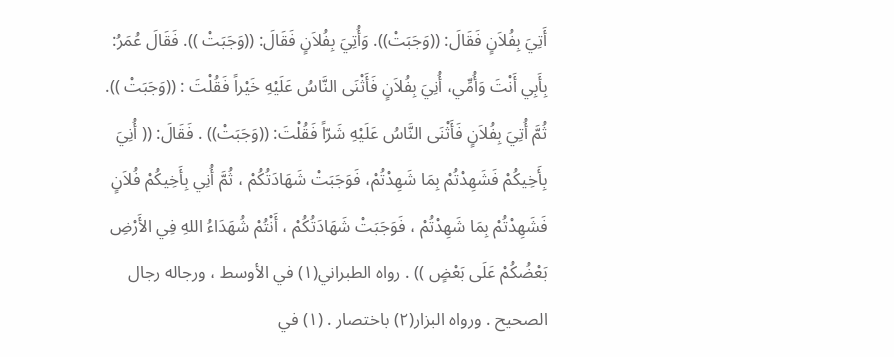أَتِيَ بِفُلاَنٍ فَقَالَ: ((وَجَبَتْ)). وَأُتِيَ بِفُلاَنٍ فَقَالَ: ((وَجَبَتْ )). فَقَالَ عُمَرُ: بِأَبِي أَنْتَ وَأُمِّي، أُنِيَ بِفُلاَنٍ فَأَثْنَى النَّاسُ عَلَيْهِ خَيْراً فَقُلْتَ : ((وَجَبَتْ )). ثُمَّ أُتِيَ بِفُلاَنٍ فَأَثْنَى النَّاسُ عَلَيْهِ شَرّاً فَقُلْتَ: ((وَجَبَتْ)) . فَقَالَ: (( أُنِيَ بِأَخِيكُمْ فَشَهِدْتُمْ بِمَا شَهِدْتُمْ، فَوَجَبَتْ شَهَادَتُكُمْ ، ثُمَّ أُنِي بِأَخِيكُمْ فُلاَنٍ فَشَهِدْتُمْ بِمَا شَهِدْتُمْ ، فَوَجَبَتْ شَهَادَتُكُمْ ، أَنْتُمْ شُهَدَاءُ اللهِ فِي الأَرْضِ بَعْضُكُمْ عَلَى بَعْضٍ )) . رواه الطبراني(١) في الأوسط ، ورجاله رجال الصحيح . ورواه البزار(٢) باختصار . (١) في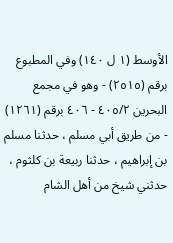الأوسط (١ ل ١٤٠) وفي المطبوع برقم (٢٥١٥) - وهو في مجمع البحرين ٤٠٥/٢ - ٤٠٦ برقم (١٢٦١) - من طريق أبي مسلم ، حدثنا مسلم بن إبراهيم ، حدثنا ربيعة بن كلثوم ، حدثني شيخ من أهل الشام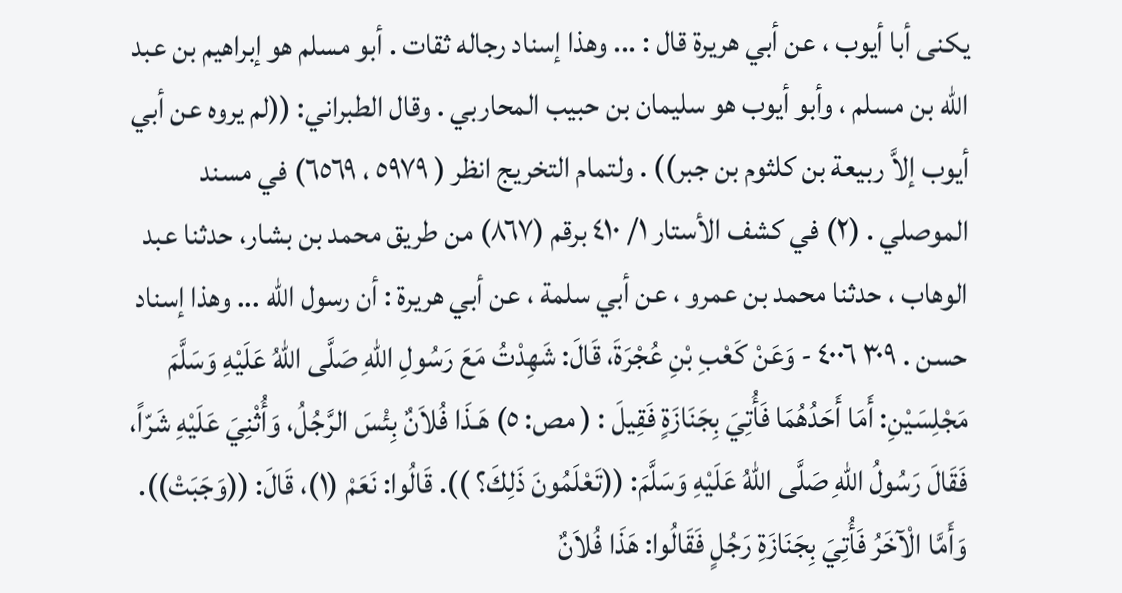يكنى أبا أيوب ، عن أبي هريرة قال : ... وهذا إسناد رجاله ثقات . أبو مسلم هو إبراهيم بن عبد الله بن مسلم ، وأبو أيوب هو سليمان بن حبيب المحاربي . وقال الطبراني: ((لم يروه عن أبي أيوب إلاَّ ربيعة بن كلثوم بن جبر)) . ولتمام التخريج انظر ( ٥٩٧٩ ، ٦٥٦٩) في مسند الموصلي . (٢) في كشف الأستار ١/ ٤١٠ برقم (٨٦٧) من طريق محمد بن بشار، حدثنا عبد الوهاب ، حدثنا محمد بن عمرو ، عن أبي سلمة ، عن أبي هريرة : أن رسول الله ... وهذا إسناد حسن . ٣٠٩ ٤٠٠٦ - وَعَنْ كَعْبِ بْنِ عُجْرَةَ، قَالَ: شَهِدْتُ مَعَ رَسُولِ اللهِ صَلَّى اللهُ عَلَيْهِ وَسَلَّمَ مَجْلِسَيْنِ: أَمَا أَحَدُهُمَا فَأُتِيَ بِجَنَازَةٍ فَقِيلَ : ( مص: ٥) هَـذَا فُلاَنٌ بِئْسَ الرَّجُلُ، وَأُثْنِيَ عَلَيْهِ شَرّاً، فَقَالَ رَسُولُ اللهِ صَلَّى اللهُ عَلَيْهِ وَسَلَّمَ: ((تَعْلَمُونَ ذَلِكَ؟ )). قَالُوا: نَعَمْ (١)، قَالَ: ((وَجَبَتْ)). وَأَمَّا الْآخَرُ فَأُتِيَ بِجَنَازَةِ رَجُلٍ فَقَالُوا: هَذَا فُلاَنٌ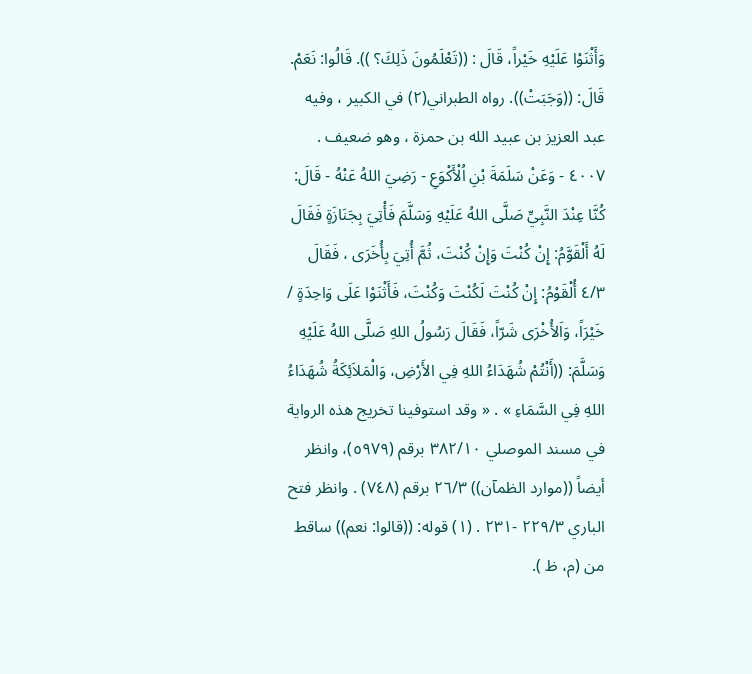وَأَثْنَوْا عَلَيْهِ خَيْراً، قَالَ : ((تَعْلَمُونَ ذَلِكَ؟ )). قَالُوا: نَعَمْ. قَالَ: ((وَجَبَتْ)). رواه الطبراني(٢) في الكبير ، وفيه عبد العزيز بن عبيد الله بن حمزة ، وهو ضعيف . ٤٠٠٧ - وَعَنْ سَلَمَةَ بْنِ اُلْأَكْوَعِ - رَضِيَ اللهُ عَنْهُ - قَالَ: كُنَّا عِنْدَ النَّبِيِّ صَلَّى اللهُ عَلَيْهِ وَسَلَّمَ فَأْتِيَ بِجَنَازَةٍ فَقَالَ لَهُ أَلْقَوَّمُ: إِنْ كُنْتَ وَإِنْ كُنْتَ، ثُمَّ أُتِيَ بِأُخَرَى ، فَقَالَ ٤/٣ أُلْقَوْمُ: إِنْ كُنْتَ لَكُنْتَ وَكُنْتَ، فَأَثْنَوْا عَلَى وَاحِدَةٍ / خَيْرَاً، وَاَلأُخْرَى شَرّاً، فَقَالَ رَسُولُ اللهِ صَلَّى اللهُ عَلَيْهِ وَسَلَّمَ: ((أَنْتُمْ شُهَدَاءُ اللهِ فِي الأَرْضِ، وَالْمَلاَئِكَةُ شُهَدَاءُ اللهِ فِي السَّمَاءِ » . « وقد استوفينا تخريج هذه الرواية في مسند الموصلي ٣٨٢/١٠ برقم (٥٩٧٩)، وانظر أيضاً ((موارد الظمآن)) ٢٦/٣ برقم (٧٤٨) . وانظر فتح الباري ٢٢٩/٣ -٢٣١ . (١) قوله: ((قالوا: نعم)) ساقط من (م، ظ ).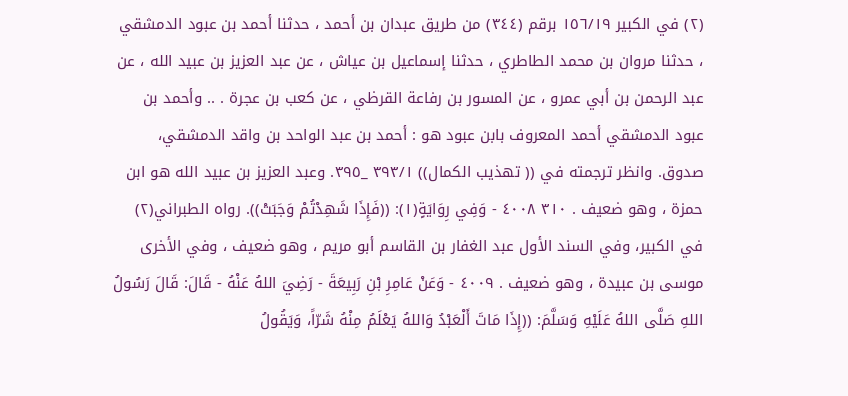(٢) في الكبير ١٥٦/١٩ برقم (٣٤٤) من طريق عبدان بن أحمد ، حدثنا أحمد بن عبود الدمشقي ، حدثنا مروان بن محمد الطاطري ، حدثنا إسماعيل بن عياش ، عن عبد العزيز بن عبيد الله ، عن عبد الرحمن بن أبي عمرو ، عن المسور بن رفاعة القرظي ، عن كعب بن عجرة . .. وأحمد بن عبود الدمشقي أحمد المعروف بابن عبود هو : أحمد بن عبد الواحد بن واقد الدمشقي، صدوق. وانظر ترجمته في (( تهذيب الكمال)) ٣٩٣/١ _٣٩٥. وعبد العزيز بن عبيد الله هو ابن حمزة ، وهو ضعيف . ٣١٠ ٤٠٠٨ - وَفِي رِوَايَةٍ(١): ((فَإِذَا شَهِدْتُمْ وَجَبَتْ)). رواه الطبراني(٢) في الكبير، وفي السند الأول عبد الغفار بن القاسم أبو مريم ، وهو ضعيف ، وفي الأخرى موسى بن عبيدة ، وهو ضعيف . ٤٠٠٩ - وَعَنْ عَامِرِ بْنِ رَبِيعَةَ - رَضِيَ اللهُ عَنْهُ - قَالَ: قَالَ رَسُولُ اللهِ صَلَّى اللهُ عَلَيْهِ وَسَلَّمَ: ((إِذَا مَاتَ أَلْعَبْدُ وَاللهُ يَعْلَمُ مِنْهُ شَرّاً، وَيَقُولُ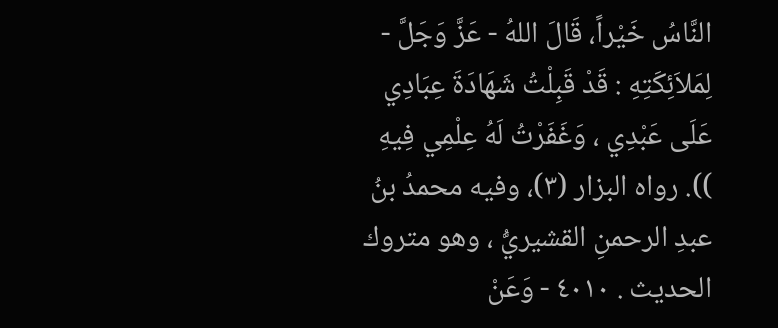النَّاسُ خَيْراً، قَالَ اللهُ - عَزَّ وَجَلَّ - لِمَلاَئِكَتِهِ : قَدْ قَبِلْتُ شَهَادَةَ عِبَادِي عَلَى عَبْدِي ، وَغَفَرْتُ لَهُ عِلْمِي فِیهِ )). رواه البزار (٣)، وفيه محمدُ بنُ عبدِ الرحمنِ القشيريُّ ، وهو متروك الحديث . ٤٠١٠ - وَعَنْ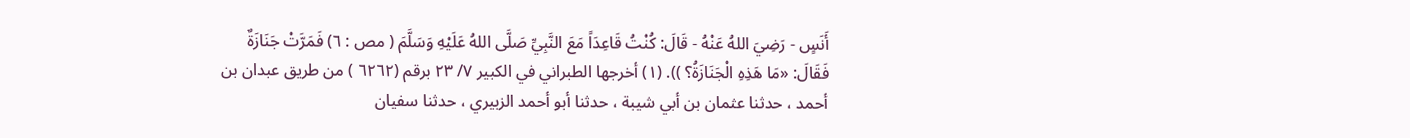أَنَسٍ - رَضِيَ اللهُ عَنْهُ - قَالَ: كُنْتُ قَاعِدَاً مَعَ النَّبِيِّ صَلَّى اللهُ عَلَيْهِ وَسَلَّمَ ( مص : ٦) فَمَرَّتْ جَنَازَةٌ فَقَالَ: «مَا هَذِهِ الْجَنَازَةُ؟ )). (١) أخرجها الطبراني في الكبير ٧/ ٢٣ برقم (٦٢٦٢ ) من طريق عبدان بن أحمد ، حدثنا عثمان بن أبي شيبة ، حدثنا أبو أحمد الزبيري ، حدثنا سفيان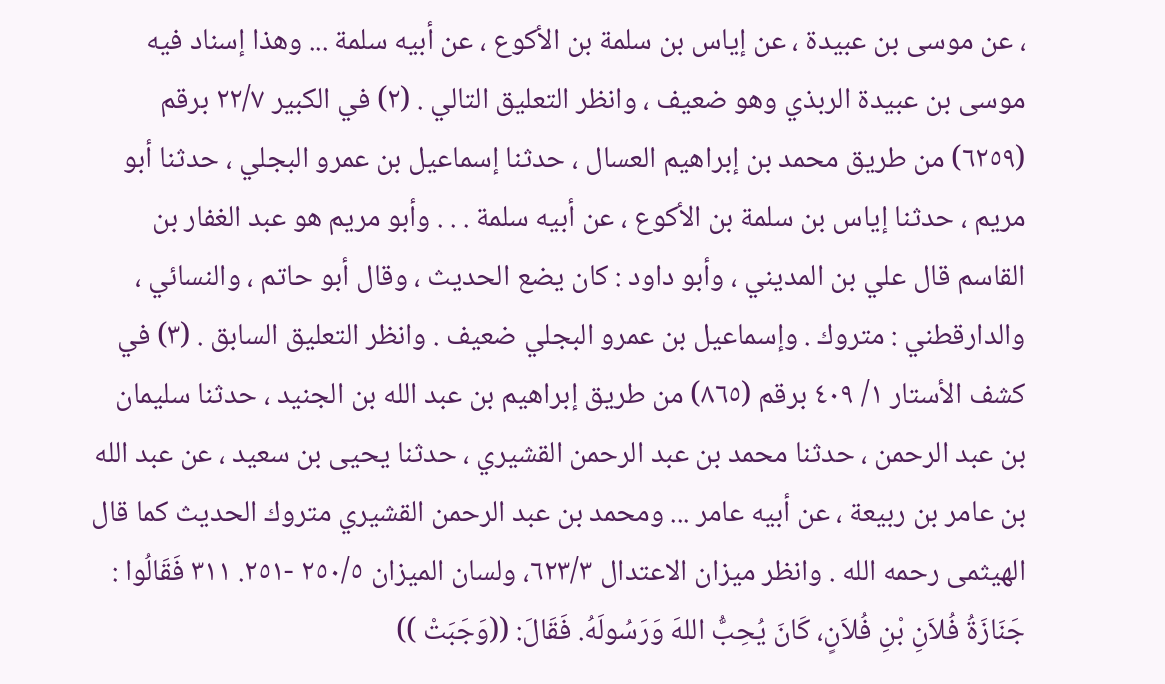، عن موسى بن عبيدة ، عن إياس بن سلمة بن الأكوع ، عن أبيه سلمة ... وهذا إسناد فيه موسى بن عبيدة الربذي وهو ضعيف ، وانظر التعليق التالي . (٢) في الكبير ٢٢/٧ برقم (٦٢٥٩) من طريق محمد بن إبراهيم العسال ، حدثنا إسماعيل بن عمرو البجلي ، حدثنا أبو مريم ، حدثنا إياس بن سلمة بن الأكوع ، عن أبيه سلمة . . . وأبو مريم هو عبد الغفار بن القاسم قال علي بن المديني ، وأبو داود : كان يضع الحديث ، وقال أبو حاتم ، والنسائي ، والدارقطني : متروك . وإسماعيل بن عمرو البجلي ضعيف . وانظر التعليق السابق . (٣) في كشف الأستار ١/ ٤٠٩ برقم (٨٦٥) من طريق إبراهيم بن عبد الله بن الجنيد ، حدثنا سليمان بن عبد الرحمن ، حدثنا محمد بن عبد الرحمن القشيري ، حدثنا يحيى بن سعيد ، عن عبد الله بن عامر بن ربيعة ، عن أبيه عامر ... ومحمد بن عبد الرحمن القشيري متروك الحديث كما قال الهيثمى رحمه الله . وانظر ميزان الاعتدال ٦٢٣/٣، ولسان الميزان ٢٥٠/٥ -٢٥١. ٣١١ فَقَالُوا : جَنَازَةُ فُلاَنِ بْنِ فُلاَنٍ، كَانَ يُحِبُّ اللهَ وَرَسُولَهُ. فَقَالَ: ((وَجَبَتْ ))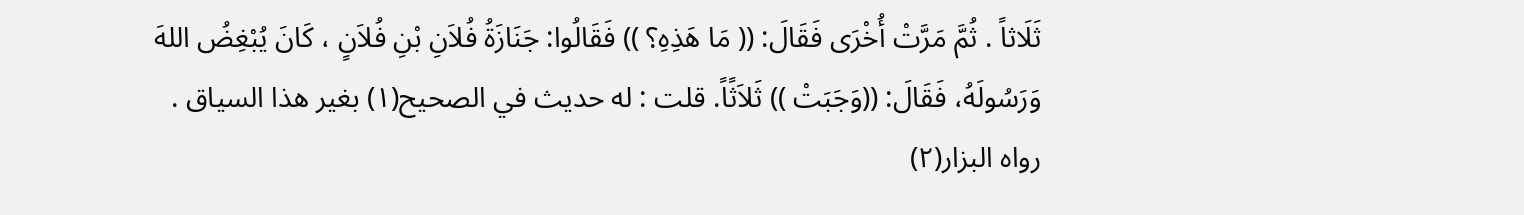ثَلَاثاً . ثُمَّ مَرَّتْ أُخْرَى فَقَالَ: (( مَا هَذِهِ؟ )) فَقَالُوا: جَنَازَةُ فُلاَنِ بْنِ فُلاَنٍ ، كَانَ يُبْغِضُ اللهَ وَرَسُولَهُ، فَقَالَ: ((وَجَبَتْ )) ثَلاَثًاً. قلت : له حديث في الصحيح(١) بغير هذا السياق . رواه البزار(٢)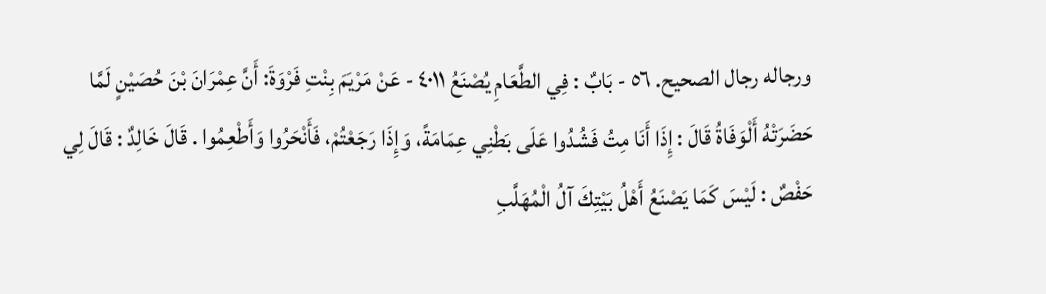ورجاله رجال الصحيح. ٥٦ - بَابٌ : فِي الطَّعَامِ يُصْنَعُ ٤٠١١ - عَنْ مَرْيَمَ بِنْتِ فَرْوَةَ: أَنَّ عِمْرَانَ بْنَ حُصَيْنٍ لَمَّا حَضَرَتْهُ أَلْوَفَاةُ قَالَ : إِذَا أَنَا مِتُ فَشُدُوا عَلَى بَطْنِي عِمَامَةً، وَإِذَا رَجَعْتُمْ، فَأَنْحَرُوا وَأَطْعِمُوا . قَالَ خَالِدٌ : قَالَ لِي حَفْصٌ : لَيْسَ كَمَا يَصْنَعُ أَهْلُ بَيْتِكَ آلُ الْمُهَلَّبِ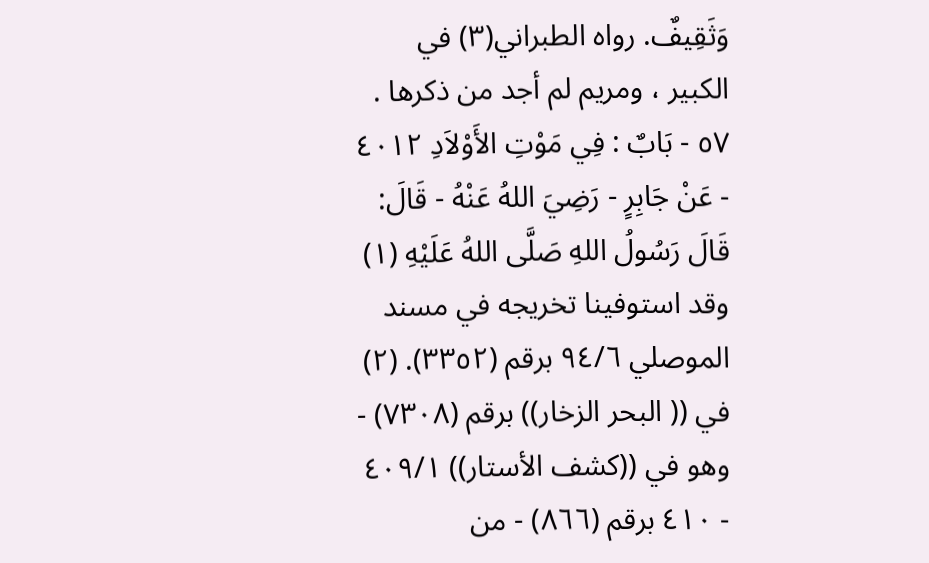وَثَقِيفٌ. رواه الطبراني(٣) في الكبير ، ومريم لم أجد من ذكرها . ٥٧ - بَابٌ : فِي مَوْتِ الأَوْلاَدِ ٤٠١٢ - عَنْ جَابِرٍ - رَضِيَ اللهُ عَنْهُ - قَالَ: قَالَ رَسُولُ اللهِ صَلَّى اللهُ عَلَيْهِ (١) وقد استوفينا تخريجه في مسند الموصلي ٩٤/٦ برقم (٣٣٥٢). (٢) في (( البحر الزخار)) برقم (٧٣٠٨) - وهو في ((كشف الأستار)) ٤٠٩/١ - ٤١٠ برقم (٨٦٦) - من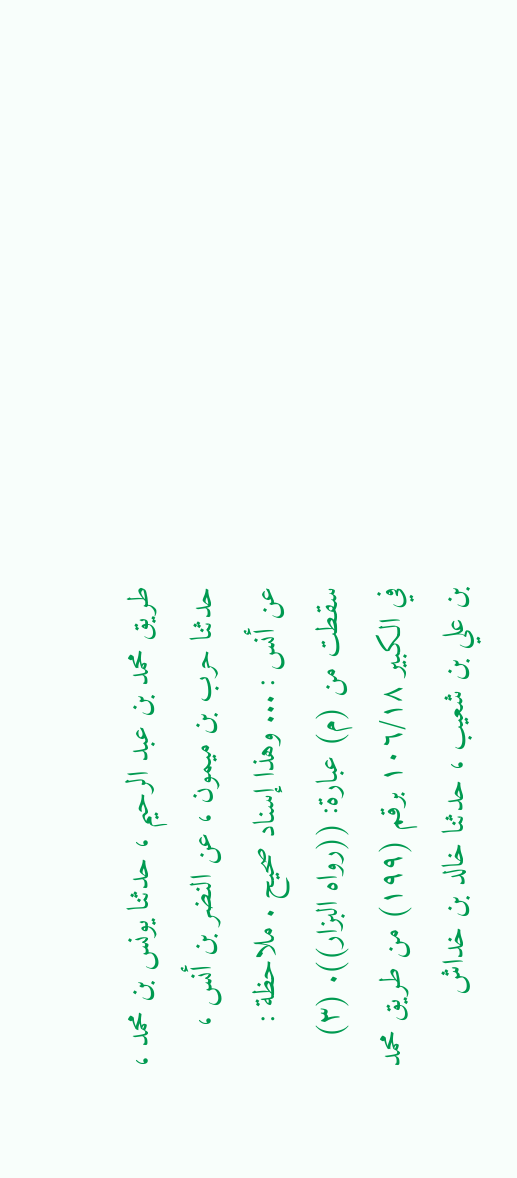طريق محمد بن عبد الرحيم ، حدثنا يونس بن محمد ، حدثنا حرب بن ميمون ، عن النضر بن أنس ، عن أنس : ... وهذا إسناد صحيح . ملاحظة : سقطت من (م) عبارة: ((رواه البزار)). (٣) في الكبير ١٠٦/١٨ برقم (١٩٩) من طريق محمد بن علي بن شعيب ، حدثنا خالد بن خداش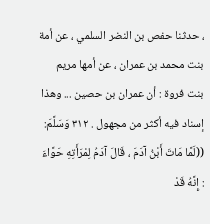، حدثنا حفص بن النضر السلمي ، عن أمة بنت محمد بن عمران ، عن أمها مريم بنت فروة : أن عمران بن حصين ... وهذا إسناد فيه أكثر من مجهول . ٣١٢ وَسَلَّمَ: ((لَمَّا مَاتَ أَبْنُ آدَمَ ، قَالَ آدَمُ لِمْرَأَتِهِ حَوَّاءَ : إِنَّهُ قَدْ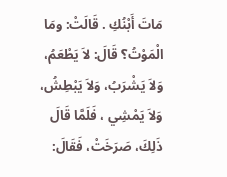مَاتَ أَبْنُكِ . قَالَتْ: ومَا الْمَوْتُ؟ قَالَ: لاَ يَطْعَمُ، وَلاَ يَشْرَبُ، وَلاَ يَبْطِشُ، وَلاَ يَمْشِي ، فَلَمَّا قَالَ ذَلِكَ، صَرَخَتْ، فَقَالَ: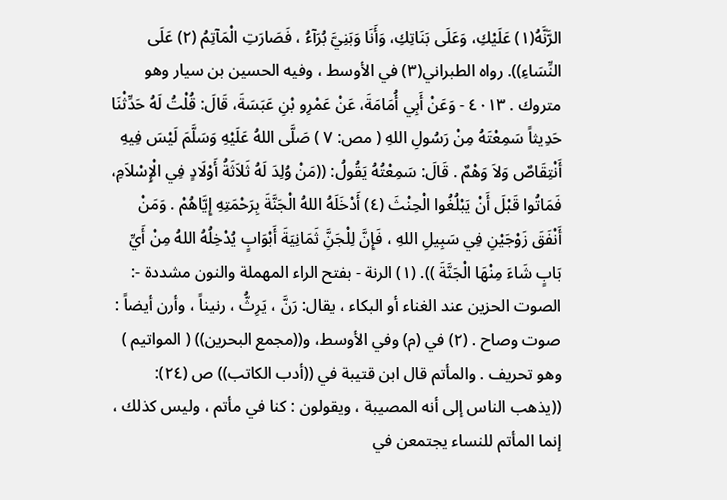الرَّنَّهُ(١) عَلَيْكِ، وَعَلَى بَنَاتِكِ، وَأَنَا وَبَنِيَّ بُرَآءُ ، فَصَارَتِ الْمَآتِمُ (٢) عَلَى النِّسَاءِ)). رواه الطبراني(٣) في الأوسط ، وفيه الحسين بن سيار وهو متروك . ٤٠١٣ - وَعَنْ أَبِي أُمَامَةَ، عَنْ عَمْرِو بْنِ عَبَسَةَ، قَالَ: قُلْتُ لَهُ حَدِّثْنَا حَدِيثاً سَمِعْتَهُ مِنْ رَسُولِ اللهِ ( مص: ٧ ) صَلَّى اللهُ عَلَيْهِ وَسَلَّمَ لَيْسَ فِيهِ أَنْتِقَاصٌ وَلاَ وَهْمٌ . قَالَ: سَمِعْتُهُ يَقُولُ: ((مَنْ وُلِدَ لَهُ ثَلاَثَةُ أَوْلَادٍ فِي الْإِسْلاَمِ، فَمَاتُوا قَبْلَ أَنْ يَبْلُغُوا الْحِنْثَ (٤) أَدْخَلَهُ اللهُ الْجَنَّةَ بِرَحْمَتِهِ إِيَّاهُمْ . وَمَنْ أَنْفَقَ زَوْجَيْنِ فِي سَبِيلِ اللهِ ، فَإِنَّ لِلْجَنَِّ ثَمَانِيَةَ أَبْوَابٍ يُدْخِلُهُ اللهُ مِنْ أَيِّ بَابٍ شَاءَ مِنْهَا الْجَنَّةَ )). (١) الرنة - بفتح الراء المهملة والنون مشددة -: الصوت الحزين عند الغناء أو البكاء ، يقال: رَنَّ ، يَرِثُّ ، رنيناً ، وأرن أيضاً : صوت وصاح . (٢) في (م) وفي الأوسط، و((مجمع البحرين)) ( المواتيم ) وهو تحريف . والمأتم قال ابن قتيبة في ((أدب الكاتب)) ص (٢٤): ((يذهب الناس إلى أنه المصيبة ، ويقولون : كنا في مأتم ، وليس كذلك ، إنما المأتم للنساء يجتمعن في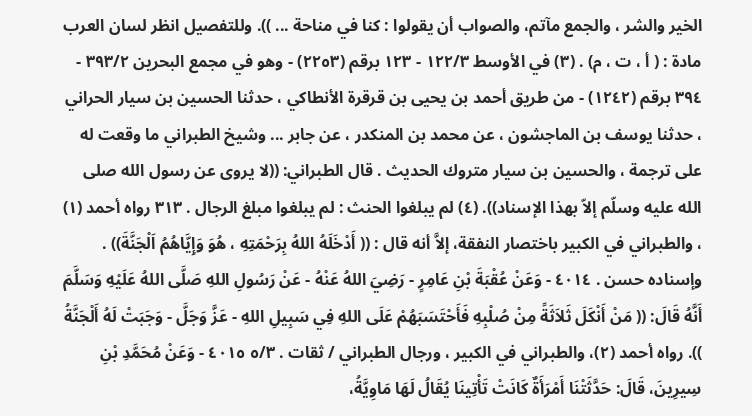الخير والشر ، والجمع مآتم، والصواب أن يقولوا : كنا في مناحة ... )). وللتفصيل انظر لسان العرب مادة : ( أ ، ت ، م) . (٣) في الأوسط ١٢٢/٣ - ١٢٣ برقم (٢٢٥٣) - وهو في مجمع البحرين ٣٩٣/٢ - ٣٩٤ برقم (١٢٤٢) - من طريق أحمد بن يحيى بن قرقرة الأنطاكي ، حدثنا الحسين بن سيار الحراني ، حدثنا يوسف بن الماجشون ، عن محمد بن المنكدر ، عن جابر ... وشيخ الطبراني ما وقعت له على ترجمة ، والحسين بن سيار متروك الحديث . قال الطبراني: ((لا يروى عن رسول الله صلى الله عليه وسلّم إلاّ بهذا الإسناد)). (٤) لم يبلغوا الحنث : لم يبلغوا مبلغ الرجال . ٣١٣ رواه أحمد (١) ، والطبراني في الكبير باختصار النفقة، إلاَّ أنه قال : (( أَدْخَلَهُ اللهُ بِرَحْمَتِهِ ، هُوَ وَإِيَّاهُمُ اَلْجَنَّةَ)) . وإسناده حسن . ٤٠١٤ - وَعَنْ عُقْبَةَ بْنِ عَامِرٍ - رَضِيَ اللهُ عَنْهُ - عَنْ رَسُولِ اللهِ صَلَّى اللهُ عَلَيْهِ وَسَلَّمَ أَنَّهُ قَالَ: (( مَنْ أَنْكَلَ ثَلاَثَةً مِنْ صُلْبِهِ فَأَحْتَسَبَهُمْ عَلَى اللهِ فِي سَبِيلِ اللهِ - عَزَّ وَجَلَّ - وَجَبَتْ لَهُ أَلْجَنَّةُ )). رواه أحمد (٢)، والطبراني في الكبير ، ورجال الطبراني / ثقات . ٥/٣ ٤٠١٥ - وَعَنْ مُحَمَّدِ بْنِ سِيرِينَ، قَالَ: حَدَّثَتْنَا أَمْرَأَةٌ كَانَتْ تَأْتِينَا يُقَالُ لَهَا مَاوِيَّةُ،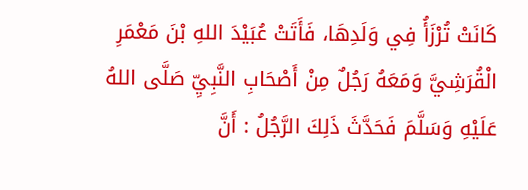كَانَتْ تُرْزَأُ فِي وَلَدِهَا، فَأَتَتْ عُبَيْدَ اللهِ بْنَ مَعْمَرِ الْقُرَشِيَّ وَمَعَهُ رَجُلٌ مِنْ أَصْحَابِ النَّبِيِّ صَلَّى اللهُ عَلَيْهِ وَسَلَّمَ فَحَدَّثَ ذَلِكَ الرَّجُلُ : أَنَّ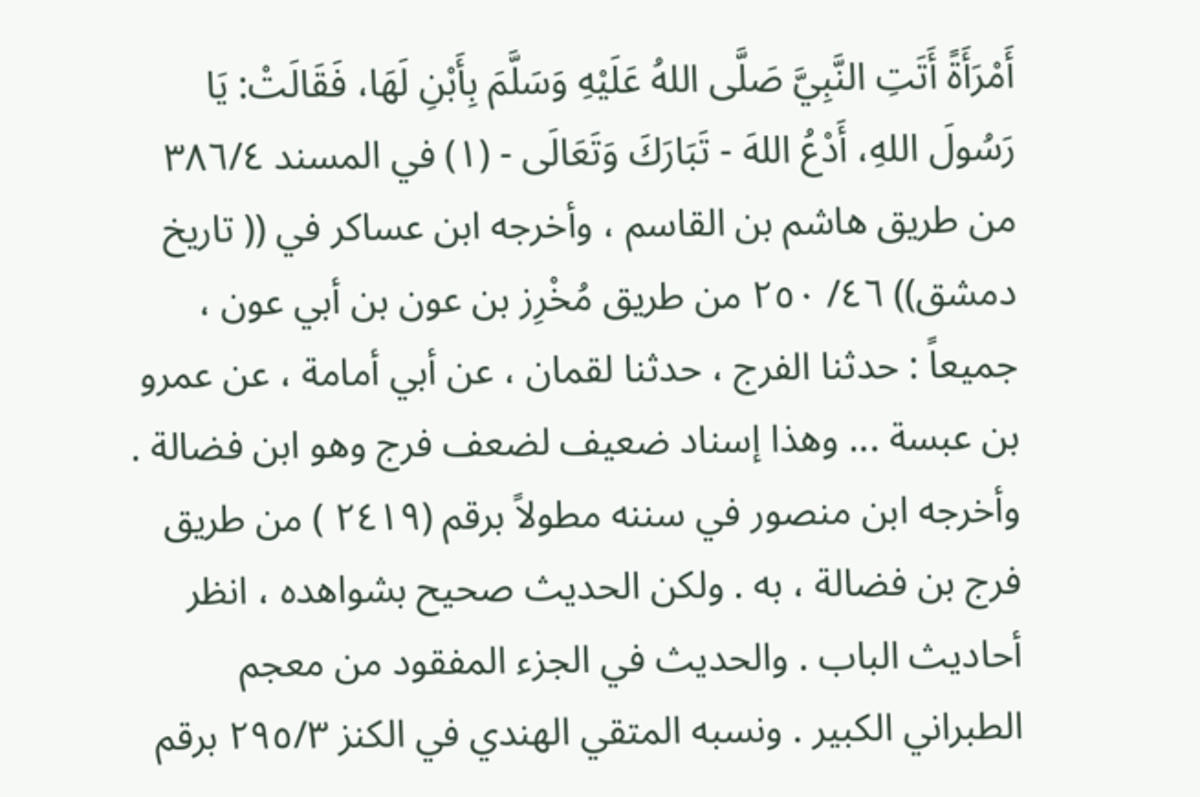أَمْرَأَةً أَتَتِ النَّبِيَّ صَلَّى اللهُ عَلَيْهِ وَسَلَّمَ بِأَبْنِ لَهَا، فَقَالَتْ: يَا رَسُولَ اللهِ، أَدْعُ اللهَ - تَبَارَكَ وَتَعَالَى - (١) في المسند ٣٨٦/٤ من طريق هاشم بن القاسم ، وأخرجه ابن عساكر في (( تاريخ دمشق)) ٤٦/ ٢٥٠ من طريق مُخْرِز بن عون بن أبي عون ، جميعاً : حدثنا الفرج ، حدثنا لقمان ، عن أبي أمامة ، عن عمرو بن عبسة ... وهذا إسناد ضعيف لضعف فرج وهو ابن فضالة . وأخرجه ابن منصور في سننه مطولاً برقم (٢٤١٩ ) من طريق فرج بن فضالة ، به . ولكن الحديث صحيح بشواهده ، انظر أحاديث الباب . والحديث في الجزء المفقود من معجم الطبراني الكبير . ونسبه المتقي الهندي في الكنز ٢٩٥/٣ برقم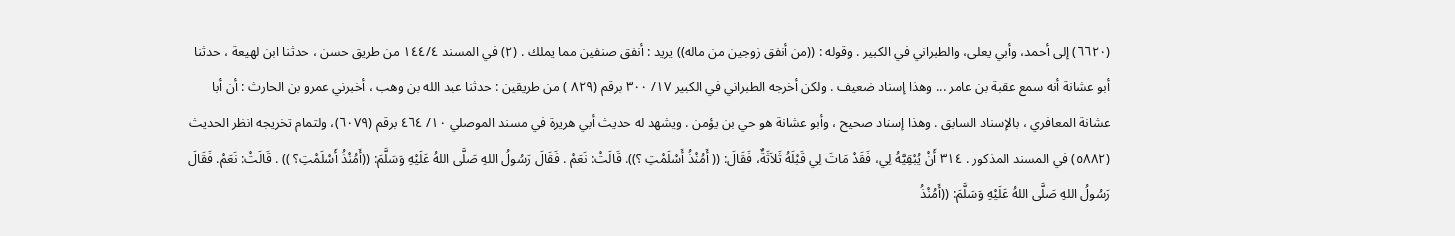(٦٦٢٠) إلى أحمد، وأبي يعلى، والطبراني في الكبير . وقوله : ((من أنفق زوجين من ماله)) يريد : أنفق صنفين مما يملك . (٢) في المسند ١٤٤/٤ من طريق حسن ، حدثنا ابن لهيعة ، حدثنا أبو عشانة أنه سمع عقبة بن عامر ... وهذا إسناد ضعيف . ولكن أخرجه الطبراني في الكبير ١٧/ ٣٠٠ برقم (٨٢٩ ) من طريقين : حدثنا عبد الله بن وهب ، أخبرني عمرو بن الحارث : أن أبا عشانة المعافري ، بالإسناد السابق . وهذا إسناد صحيح ، وأبو عشانة هو حي بن يؤمن . ويشهد له حديث أبي هريرة في مسند الموصلي ١٠/ ٤٦٤ برقم (٦٠٧٩)، ولتمام تخريجه انظر الحديث (٥٨٨٢) في المسند المذكور . ٣١٤ أَنْ يُبْقِيَّهُ لِي، فَقَدْ مَاتَ لِي قَبْلَهُ ثَلاَثَةٌ، فَقَالَ: (( أَمُنْذُ أَسْلَمْتِ ؟)). قَالَتْ: نَعَمْ . فَقَالَ رَسُولُ اللهِ صَلَّى اللهُ عَلَيْهِ وَسَلَّمَ: ((أَمُنْذُ أَسْلَمْتِ؟ )) . قَالَتْ: نَعَمْ. فَقَالَ رَسُولُ اللهِ صَلَّى اللهُ عَلَيْهِ وَسَلَّمَ: ((أَمُنْذُ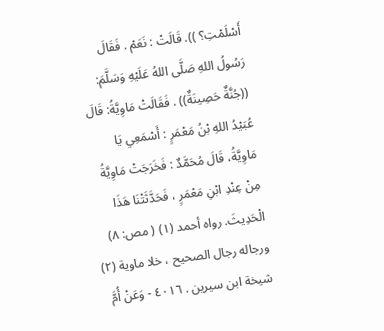أَسْلَمْتِ؟ )). قَالَتْ : نَعَمْ . فَقَالَ رَسُولُ اللهِ صَلَّى اللهُ عَلَيْهِ وَسَلَّمَ: ((جُنَّةٌ حَصِينَةٌ)) . فَقَالَتْ مَاوِيَّةُ: قَالَ عُبَيْدُ اللهِ بْنُ مَعْمَرٍ : أَسْمَعِي يَا مَاوِيَّةُ، قَالَ مُحَمَّدٌ : فَخَرَجَتْ مَاوِيَّةُ مِنْ عِنْدِ ابْنِ مَعْمَرٍ ، فَحَدَّثَتْنَا هَذَا الْحَدِيثَ. رواه أحمد (١) ( مص: ٨) ورجاله رجال الصحيح ، خلا ماوية (٢) شيخة ابن سیرین . ٤٠١٦ - وَعَنْ أُمَّ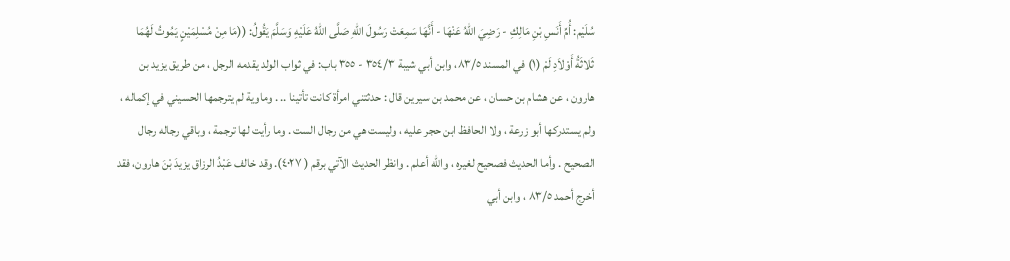سُلَيْم: أُمِّ أَنَسِ بْنِ مَالِكِ - رَضِيَ اللهُ عَنْهَا - أَنَّهَا سَمِعَتْ رَسُولَ اللهِ صَلَّى اللهُ عَلَيْهِ وَسَلَّمَ يَقُولُ: ((مَا مِنْ مُسْلِمَيْنٍ يَمُوتُ لَهُمَا ثَلاثَةُ أَوْلاَدِ لَمْ (١) في المسند ٨٣/٥، وابن أبي شيبة ٣٥٤/٣ - ٣٥٥ باب: في ثواب الولد يقدمه الرجل ، من طريق يزيد بن هارون ، عن هشام بن حسان ، عن محمد بن سيرين قال : حدثتني امرأة كانت تأتينا .. . وماوية لم يترجمها الحسيني في إكماله ، ولم يستدركها أبو زرعة ، ولا الحافظ ابن حجر عليه ، وليست هي من رجال الست . وما رأيت لها ترجمة ، وباقي رجاله رجال الصحيح . وأما الحديث فصحيح لغيره ، والله أعلم . وانظر الحديث الآتي برقم ( ٤٠٢٧). وقد خالف عَبْدُ الرزاق يزيدَ بْنَ هارون، فقد أخرج أحمد ٨٣/٥ ، وابن أبي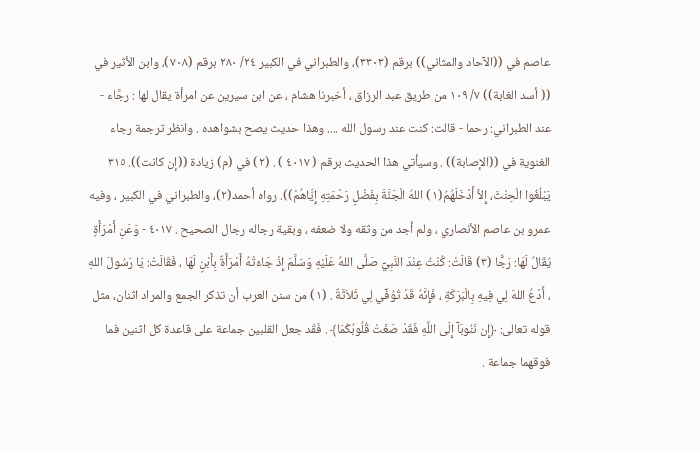عاصم في ((الآحاد والمثاني)) برقم (٣٣٠٣)، والطبراني في الكبير ٢٤/ ٢٨٠ برقم (٧٠٨)، وابن الأثير في (( أسد الغابة)) ٧/ ١٠٩ من طريق عبد الرزاق ، أخبرنا هشام ، عن ابن سيرين عن امرأة يقال لها : رجَّاء - عند الطبراني: رحما - قالت: كنت عند رسول الله .... وهذا حديث يصح بشواهده . وانظر ترجمة رجاء الغنوية في ((الإصابة)) . وسيأتي هذا الحديث برقم ( ٤٠١٧ ) . (٢) في (م) زيادة ((إن كانت)). ٣١٥ يَبْلُغُوا الْحِنْثَ، إِلاَّ أَدْخَلَهُمُ(١) اللهُ الْجَنَّةَ بِفَضْلٍ رَحْمَتِهِ إِيَّاهُمْ)). رواه أحمد(٢)، والطبراني في الكبير ، وفيه عمرو بن عاصم الأنصاري ، ولم أجد من وثقه ولا ضعفه ، وبقية رجاله رجال الصحيح . ٤٠١٧ - وَعَنِ أَمْرَأَةٍ يُقَالُ لَهَا: رَجًّا (٣) قَالَتْ: كُنْتُ عِنْدَ النَّبِيِّ صَلَّى اللهُ عَلَيْهِ وَسَلَّمَ إِذْ جَاءَتْهُ أَمْرَأَةٌ بِأَبْنٍ لَهَا ، فَقَالَتْ: يَا رَسُولَ اللهِ ، أَدْعُ اللهَ لِي فِيهِ بِالْبَرَكَةِ ، فَإِنَّهُ قَدْ تُوُفِّي لِي ثَلاَثَةٌ . (١) من سنن العرب أن تذكر الجمع والمراد اثنان، مثل قوله تعالى: ﴿إِن نَنُوبَآ إِلَى اللَّهِ فَقَدْ صَغَتْ قُلُوبُكُمَا﴾ . فَقَد جعل القلبين جماعة على قاعدة كل اثنين فما فوقهما جماعة .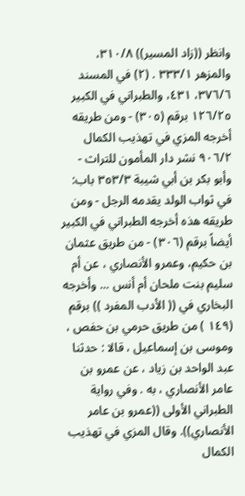وانظر ((زاد المسير)) ٣١٠/٨، والمزهر ٣٣٣/١ . (٢) في المسند ٣٧٦/٦، ٤٣١، والطبراني في الكبير ١٢٦/٢٥ برقم (٣٠٥) - ومن طريقه أخرجه المزي في تهذيب الكمال ٩٠٦/٢ نشر دار المأمون للتراث - وأبو بكر بن أبي شيبة ٣٥٣/٣ باب: في ثواب الولد يقدمه الرجل - ومن طريقه هذه أخرجه الطبراني في الكبير أيضاً برقم (٣٠٦) - من طريق عثمان بن حكيم، وعمرو الأنصاري ، عن أم سليم بنت ملحان أم أنس ... وأخرجه البخاري في (( الأدب المفرد )) برقم (١٤٩ ) من طريق حرمي بن حفص ، وموسى بن إسماعيل ، قالا : حدثنا عبد الواحد بن زياد ، عن عمرو بن عامر الأنصاري ، به . وفي رواية الطبراني الأولى ((عمرو بن عامر الأنصاري)). وقال المزي في تهذيب الكمال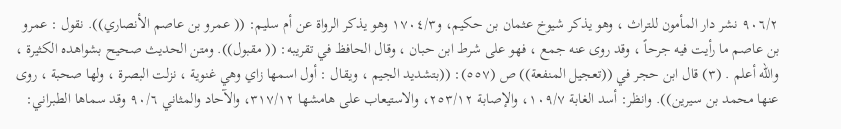٩٠٦/٢ نشر دار المأمون للتراث ، وهو يذكر شيوخ عثمان بن حكيم، و١٧٠٤/٣ وهو يذكر الرواة عن أم سليم: (( عمرو بن عاصم الأنصاري)). نقول : عمرو بن عاصم ما رأيت فيه جرحاً ، وقد روى عنه جمع ، فهو على شرط ابن حبان ، وقال الحافظ في تقريبه: (( مقبول)). ومتن الحديث صحيح بشواهده الكثيرة ، والله أعلم . (٣) قال ابن حجر في ((تعجيل المنفعة)) ص (٥٥٧): ((بتشديد الجيم ، ويقال : أول اسمها زاي وهي غنوية ، نزلت البصرة ، ولها صحبة ، روى عنها محمد بن سيرين)). وانظر: أسد الغابة ١٠٩/٧، والإصابة ٢٥٣/١٢، والاستيعاب على هامشها ٣١٧/١٢، والآحاد والمثاني ٩٠/٦ وقد سماها الطبراني: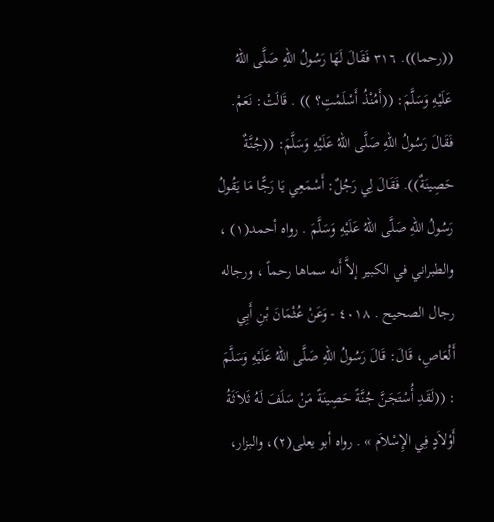((رحما)). ٣١٦ فَقَالَ لَهَا رَسُولُ اللهِ صَلَّى اللهُ عَلَيْهِ وَسَلَّمَ: ((أَمُنْذُ أَسْلَمْتِ؟ )) . قَالَتْ: نَعَمْ. فَقَالَ رَسُولُ اللهِ صَلَّى اللهُ عَلَيْهِ وَسَلَّمَ: ((جُنَّةٌ حَصِينَةٌ)). فَقَالَ لِي رَجُلٌ: أَسْمَعِي يَا رَجًّا مَا يَقُولُ رَسُولُ اللهِ صَلَّى اللهُ عَلَيْهِ وَسَلَّمَ . رواه أحمد(١) ، والطبراني في الكبير إلاَّ أَنه سماها رحماً ، ورجاله رجال الصحيح . ٤٠١٨ - وَعَنْ عُثْمَانَ بْنِ أَبِي أَلْعَاصِ، قَالَ: قَالَ رَسُولُ اللهِ صَلَّى اللهُ عَلَيْهِ وَسَلَّمَ : ((لَقَدِ أُسْتَجَنَّ جُنَّةً حَصِينَةً مَنْ سَلَفَ لَهُ ثَلاَثَةُ أَوْلاَدٍ فِي الإِسْلاَم » . رواه أبو يعلى(٢)، والبزار،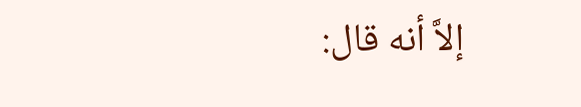إلاَّ أنه قال: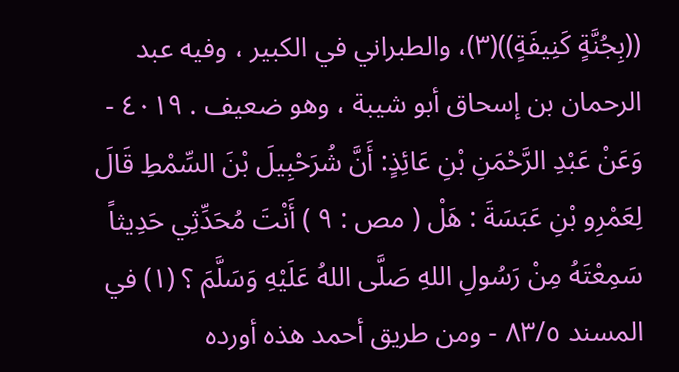((بِجُنَّةٍ كَنِيفَةٍ))(٣)، والطبراني في الكبير ، وفيه عبد الرحمان بن إسحاق أبو شيبة ، وهو ضعيف . ٤٠١٩ - وَعَنْ عَبْدِ الرَّحْمَنِ بْنِ عَائِذٍ: أَنَّ شُرَحْبِيلَ بْنَ السِّمْطِ قَالَ لِعَمْرِو بْنِ عَبَسَةَ : هَلْ ( مص : ٩ ) أَنْتَ مُحَدِّثِي حَدِيثاً سَمِعْتَهُ مِنْ رَسُولِ اللهِ صَلَّى اللهُ عَلَيْهِ وَسَلَّمَ ؟ (١) في المسند ٨٣/٥ - ومن طريق أحمد هذه أورده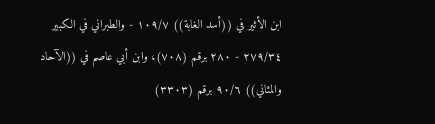ابن الأثير في ((أسد الغابة)) ١٠٩/٧ - والطبراني في الكبير ٢٧٩/٣٤ - ٢٨٠ برقم (٧٠٨)، وابن أبي عاصم في ((الآحاد والمثاني)) ٩٠/٦ برقم (٣٣٠٣)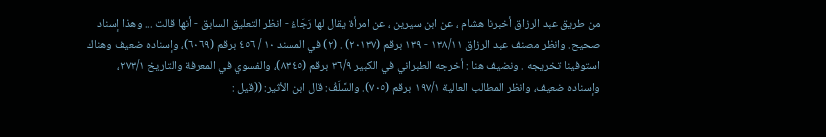من طريق عبد الرزاق أخبرنا هشام ، عن ابن سيرين ، عن امرأة يقال لها رَجَاءُ - انظر التعليق السابق - أنها قالت ... وهذا إسناد صحيح. وانظر مصنف عبد الرزاق ١٣٨/١١ - ١٣٩ برقم (٢٠١٣٧) . (٢) في المسند ١٠ / ٤٥٦ برقم (٦٠٦٩)، وإسناده ضعيف وهناك استوفينا تخريجه . ونضيف هنا : أخرجه الطبراني في الكبير ٣٦/٩ برقم (٨٣٤٥)، والفسوي في المعرفة والتاريخ ٢٧٣/١، وإسناده ضعيف، وانظر المطالب العالية ١٩٧/١ برقم (٧٠٥). والسَّلَفُ: قال ابن الأثير: ((قيل :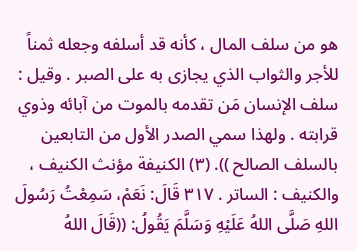هو من سلف المال ، كأنه قد أسلفه وجعله ثمناً للأجر والثواب الذي يجازى به على الصبر . وقيل : سلف الإنسان مَن تقدمه بالموت من آبائه وذوي قرابته . ولهذا سمي الصدر الأول من التابعين بالسلف الصالح )). (٣) الكنيفة مؤنث الكنيف ، والكنيف : الساتر . ٣١٧ قَالَ: نَعَمْ، سَمِعْتُ رَسُولَ اللهِ صَلَّى اللهُ عَلَيْهِ وَسَلَّمَ يَقُولُ: ((قَالَ اللهُ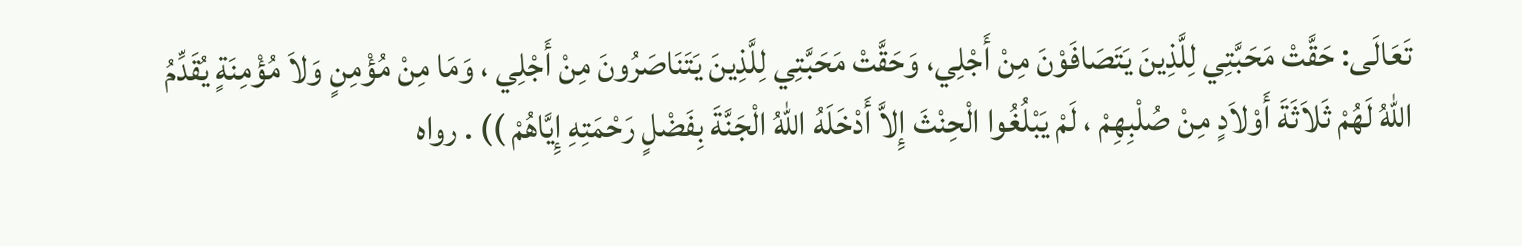تَعَالَى: حَقَّتْ مَحَبَّتِي لِلَّذِينَ يَتَصَافَوْنَ مِنْ أَجْلِي، وَحَقَّتْ مَحَبَّتِي لِلَّذِينَ يَتَنَاصَرُونَ مِنْ أَجْلِي ، وَمَا مِنْ مُؤْمِنٍ وَلاَ مُؤْمِنَةٍ يُقَدِّمُ اللهُ لَهُمْ ثَلاَثَةَ أَوْلاَدٍ مِنْ صُلْبِهِمْ ، لَمْ يَبْلُغُوا الْحِنْثَ إِلاَّ أَدْخَلَهُ اللهُ الْجَنَّةَ بِفَضْلٍ رَحْمَتِهِ إِيَّاهُمْ )) . رواه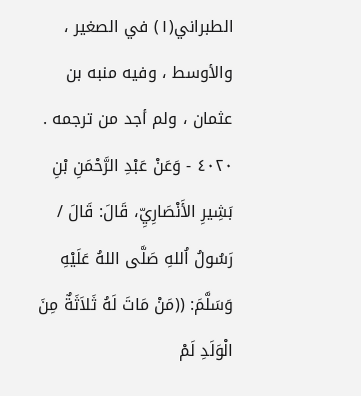الطبراني(١) في الصغير ، والأوسط ، وفيه منبه بن عثمان ، ولم أجد من ترجمه . ٤٠٢٠ - وَعَنْ عَبْدِ الرَّحْمَنِ بْنِ بَشِيرِ الأَنْصَارِيِّ، قَالَ: قَالَ / رَسُولُ اُللهِ صَلَّى اللهُ عَلَيْهِ وَسَلَّمَ: ((مَنْ مَاتَ لَهُ ثَلاَثَةٌ مِنَ الْوَلَدِ لَمْ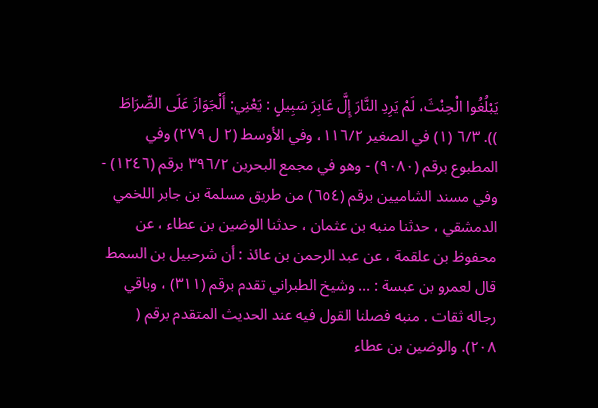يَبْلُغُوا الْحِنْثَ، لَمْ يَرِدِ النَّارَ إِلَّ عَابِرَ سَبِيلٍ : يَعْنِي: أَلْجَوَازَ عَلَى الصِّرَاطَ )). ٦/٣ (١) في الصغير ١١٦/٢، وفي الأوسط (٢ ل ٢٧٩) وفي المطبوع برقم (٩٠٨٠) - وهو في مجمع البحرين ٣٩٦/٢ برقم (١٢٤٦) - وفي مسند الشاميين برقم (٦٥٤) من طريق مسلمة بن جابر اللخمي الدمشقي ، حدثنا منبه بن عثمان ، حدثنا الوضين بن عطاء ، عن محفوظ بن علقمة ، عن عبد الرحمن بن عائذ : أن شرحبيل بن السمط قال لعمرو بن عبسة : ... وشيخ الطبراني تقدم برقم (٣١١) ، وباقي رجاله ثقات . منبه فصلنا القول فيه عند الحديث المتقدم برقم ( ٢٠٨). والوضين بن عطاء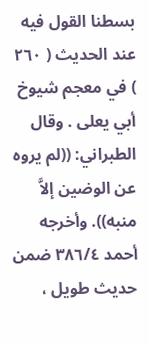بسطنا القول فيه عند الحديث ( ٢٦٠ ) في معجم شيوخ أبي يعلى . وقال الطبراني: ((لم يروه عن الوضين إلاَّ منبه)). وأخرجه أحمد ٣٨٦/٤ ضمن حديث طويل ،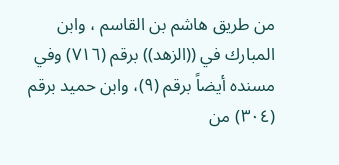من طريق هاشم بن القاسم ، وابن المبارك في ((الزهد)) برقم (٧١٦) وفي مسنده أيضاً برقم (٩)، وابن حميد برقم (٣٠٤) من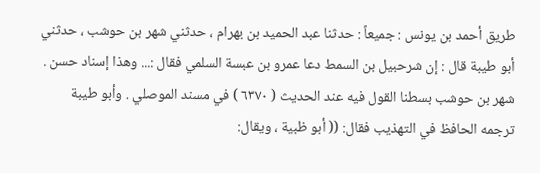طريق أحمد بن يونس : جميعاً : حدثنا عبد الحميد بن بهرام ، حدثني شهر بن حوشب ، حدثني أبو طيبة قال : إن شرحبيل بن السمط دعا عمرو بن عبسة السلمي فقال :... وهذا إسناد حسن . شهر بن حوشب بسطنا القول فيه عند الحديث ( ٦٣٧٠ ) في مسند الموصلي . وأبو طيبة ترجمه الحافظ في التهذيب فقال: (( أبو ظبية ، ويقال: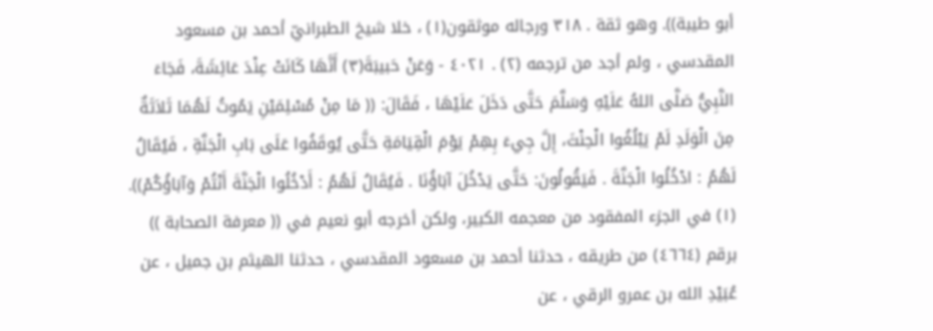أبو طيبة)). وهو ثقة . ٣١٨ ورجاله موثقون(١) ، خلا شيخ الطبرانيّ أحمد بن مسعود المقدسي ، ولم أجد من ترجمه (٢) . ٤٠٢١ - وَعَنْ حَبيبَةَ(٣) أَنَّهَا كَانَتْ عِنْدَ عَائِشَةَ، فَجَاءَ النَّبِيُّ صَلَّى اللهُ عَلَيْهِ وَسَلَّمَ حَتَّى دَخَلَ عَلَيْهَا ، فَقَالَ: (( مَا مِنْ مُسْلِمَيْنِ يَمُوتُ لَهُمَا ثَلاَثَةٌ مِنَ الْوَلَدِ لَمْ يَبْلُغُوا الْحِنْثَ، إِلَّ جِيءَ بِهِمْ يَوْمَ الْقِيَامَةِ حَتَّى يُوقَفُوا عَلَى بَابِ الْجَنَّةِ ، فَيُقَالُ لَهُمُ : ادْخُلُوا الْجَنَّةَ . فَيَقُولُونَ: حَتَّى يَدْخُلَ آبَاؤُنَا . فَيُقَالُ لَهُمُ : أَدْخُلُوا الْجَنَّةَ أَنْتُمْ وَآبَاؤُكُمْ)). (١) في الجزء المفقود من معجمه الكبير، ولكن أخرجه أبو نعيم في (( معرفة الصحابة )) برقم (٤٦٦٤) من طريقه ، حدثنا أحمد بن مسعود المقدسي ، حدثنا الهيثم بن جميل ، عن عُبَيْدِ الله بن عمرو الرقي ، عن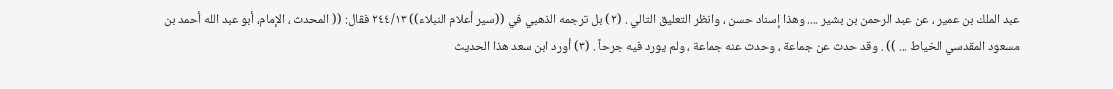عبد الملك بن عمير ، عن عبد الرحمن بن بشير .... وهذا إسناد حسن ، وانظر التعليق التالي . (٢) بل ترجمه الذهبي في ((سير أعلام النبلاء)) ٢٤٤/١٣ فقال: (( المحدث ، الإمام، أبو عبد الله أحمد بن مسعود المقدسي الخياط ... )) . وقد حدث عن جماعة ، وحدث عنه جماعة ، ولم يورد فيه جرحاً . (٣) أورد ابن سعد هذا الحديث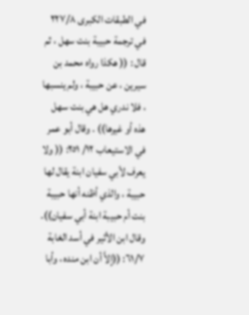في الطبقات الكبرى ٢٢٧/٨ في ترجمة حبيبة بنت سهل ، ثم قال : (( هكذا رواه محمد بن سيرين ، عن حبيبة ، ولم ينسبها ، فلا ندري هل هي بنت سهل هذه أو غيرها)) . وقال أبو عمر في الاستيعاب ١٢/ ٢٥١: (( ولا يعرف لأبي سفيان ابنة يقال لها حبيبة ، والذي أظنه أنها حبيبة بنت أم حبيبة ابنة أبي سفيان)). وقال ابن الأثير في أسد الغابة ٦١/٧: ((إلاَّ أن ابن منده ، وأبا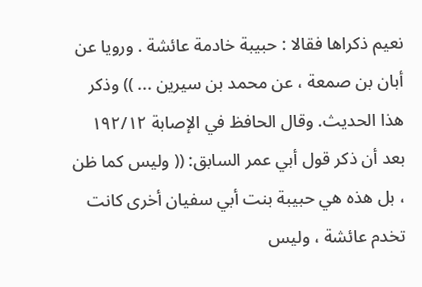نعيم ذكراها فقالا : حبيبة خادمة عائشة . ورويا عن أبان بن صمعة ، عن محمد بن سيرين ... )) وذكر هذا الحديث. وقال الحافظ في الإصابة ١٩٢/١٢ بعد أن ذكر قول أبي عمر السابق: (( وليس كما ظن ، بل هذه هي حبيبة بنت أبي سفيان أخرى كانت تخدم عائشة ، وليس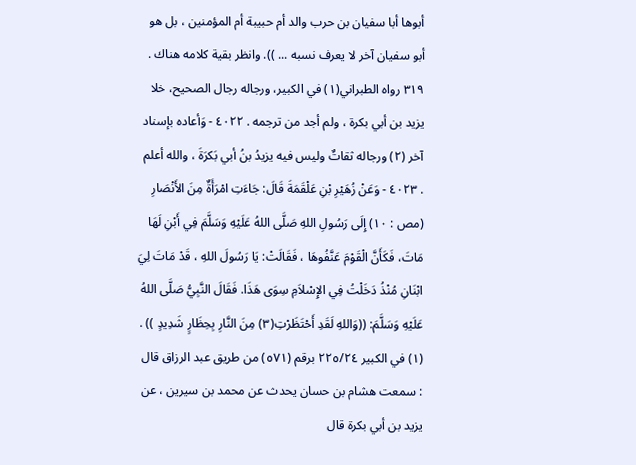أبوها أبا سفيان بن حرب والد أم حبيبة أم المؤمنين ، بل هو أبو سفيان آخر لا يعرف نسبه ... )). وانظر بقية كلامه هناك . ٣١٩ رواه الطبراني(١) في الكبير، ورجاله رجال الصحيح، خلا يزيد بن أبي بكرة ، ولم أجد من ترجمه . ٤٠٢٢ - وَأعاده بإسناد آخر (٢) ورجاله ثقاتٌ وليس فيه يزيدُ بنُ أبي بَكرَةَ ، والله أعلم . ٤٠٢٣ - وَعَنْ زُهَيْرِ بْنِ عَلْقَمَةَ قَالَ: جَاءَتِ امْرَأَةٌ مِنَ الأَنْصَارِ (مص : ١٠) إِلَى رَسُولِ اللهِ صَلَّى اللهُ عَلَيْهِ وَسَلَّمَ فِي أَبْنِ لَهَا مَاتَ، فَكَأَنَّ الْقَوْمَ عَنَّفُوهَا ، فَقَالَتْ: يَا رَسُولَ اللهِ ، قَدْ مَاتَ لِيَ ابْنَانِ مُنْذُ دَخَلْتُ فِي الإِسْلاَمِ سِوَى هَذَا. فَقَالَ النَّبِيُّ صَلَّى اللهُ عَلَيْهِ وَسَلَّمَ: ((وَاللهِ لَقَدِ أَحْتَظَرْتِ(٣) مِنَ النَّارِ بِحِظَارٍ شَدِیدٍ )) . (١) في الكبير ٢٢٥/٢٤ برقم (٥٧١) من طريق عبد الرزاق قال : سمعت هشام بن حسان يحدث عن محمد بن سيرين ، عن يزيد بن أبي بكرة قال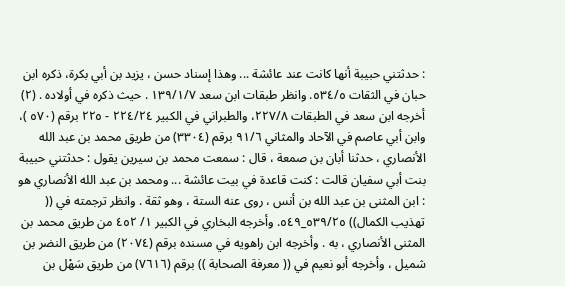: حدثتني حبيبة أنها كانت عند عائشة ... وهذا إسناد حسن ، يزيد بن أبي بكرة، ذكره ابن حبان في الثقات ٥٣٤/٥. وانظر طبقات ابن سعد ١٣٩/١/٧ . حيث ذكره في أولاده . (٢) أخرجه ابن سعد في الطبقات ٢٢٧/٨، والطبراني في الكبير ٢٢٤/٢٤ - ٢٢٥ برقم (٥٧٠ )، وابن أبي عاصم في الآحاد والمثاني ٩١/٦ برقم (٣٣٠٤) من طريق محمد بن عبد الله الأنصاري ، حدثنا أبان بن صمعة ، قال : سمعت محمد بن سيرين يقول : حدثتني حبيبة بنت أبي سفيان قالت : كنت قاعدة في بيت عائشة ... ومحمد بن عبد الله الأنصاري هو : ابن المثنى بن عبد الله بن أنس ، روى عنه الستة ، وهو ثقة . وانظر ترجمته في (( تهذيب الكمال)) ٥٣٩/٢٥_٥٤٩. وأخرجه البخاري في الكبير ١/ ٤٥٢ من طريق محمد بن المثنى الأنصاري ، به . وأخرجه ابن راهويه في مسنده برقم (٢٠٧٤) من طريق النضر بن شميل ، وأخرجه أبو نعيم في (( معرفة الصحابة )) برقم (٧٦١٦) من طريق سَهْل بن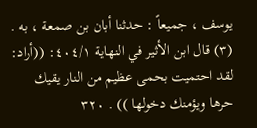يوسف ، جميعاً : حدثنا أبان بن صمعة ، به . (٣) قال ابن الأثير في النهاية ٤٠٤/١: ((أراد: لقد احتميت بحمى عظيم من النار يقيك حرها ويؤمنك دخولها )) . ٣٢٠